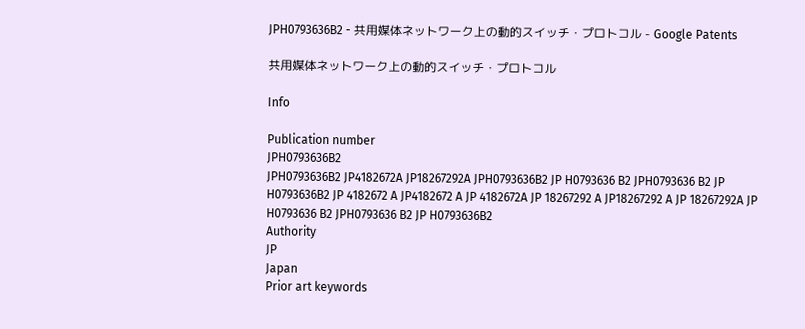JPH0793636B2 - 共用媒体ネットワーク上の動的スイッチ・プロトコル - Google Patents

共用媒体ネットワーク上の動的スイッチ・プロトコル

Info

Publication number
JPH0793636B2
JPH0793636B2 JP4182672A JP18267292A JPH0793636B2 JP H0793636 B2 JPH0793636 B2 JP H0793636B2 JP 4182672 A JP4182672 A JP 4182672A JP 18267292 A JP18267292 A JP 18267292A JP H0793636 B2 JPH0793636 B2 JP H0793636B2
Authority
JP
Japan
Prior art keywords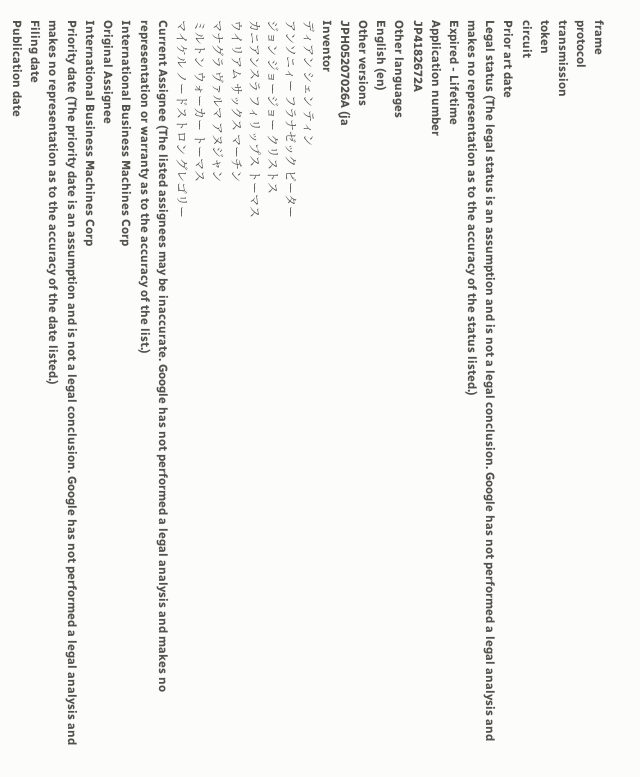frame
protocol
transmission
token
circuit
Prior art date
Legal status (The legal status is an assumption and is not a legal conclusion. Google has not performed a legal analysis and makes no representation as to the accuracy of the status listed.)
Expired - Lifetime
Application number
JP4182672A
Other languages
English (en)
Other versions
JPH05207026A (ja
Inventor
ディアン シェン ティン
アンソニィー フラナゼック ピーター
ジョン ジョージョー クリストス
カニアンスラ フィリップス トーマス
ウイリアム サックス マーチン
マナグラ ヴァルマ アヌジャン
ミルトン ウォーカー トーマス
マイケル ノードストロン グレゴリー
Current Assignee (The listed assignees may be inaccurate. Google has not performed a legal analysis and makes no representation or warranty as to the accuracy of the list.)
International Business Machines Corp
Original Assignee
International Business Machines Corp
Priority date (The priority date is an assumption and is not a legal conclusion. Google has not performed a legal analysis and makes no representation as to the accuracy of the date listed.)
Filing date
Publication date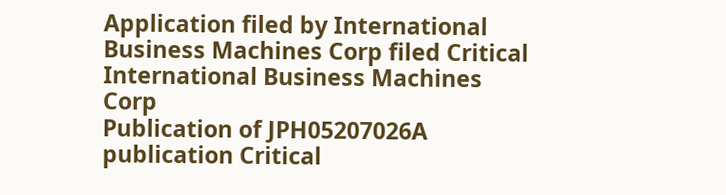Application filed by International Business Machines Corp filed Critical International Business Machines Corp
Publication of JPH05207026A publication Critical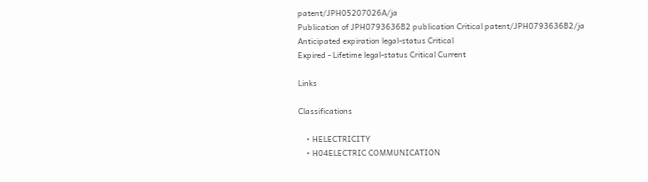patent/JPH05207026A/ja
Publication of JPH0793636B2 publication Critical patent/JPH0793636B2/ja
Anticipated expiration legal-status Critical
Expired - Lifetime legal-status Critical Current

Links

Classifications

    • HELECTRICITY
    • H04ELECTRIC COMMUNICATION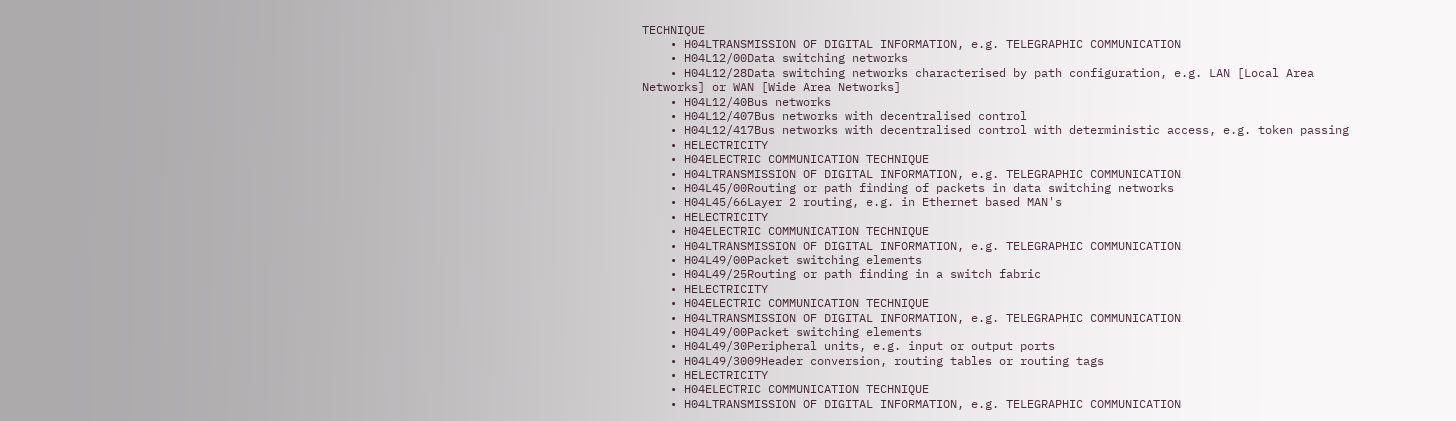TECHNIQUE
    • H04LTRANSMISSION OF DIGITAL INFORMATION, e.g. TELEGRAPHIC COMMUNICATION
    • H04L12/00Data switching networks
    • H04L12/28Data switching networks characterised by path configuration, e.g. LAN [Local Area Networks] or WAN [Wide Area Networks]
    • H04L12/40Bus networks
    • H04L12/407Bus networks with decentralised control
    • H04L12/417Bus networks with decentralised control with deterministic access, e.g. token passing
    • HELECTRICITY
    • H04ELECTRIC COMMUNICATION TECHNIQUE
    • H04LTRANSMISSION OF DIGITAL INFORMATION, e.g. TELEGRAPHIC COMMUNICATION
    • H04L45/00Routing or path finding of packets in data switching networks
    • H04L45/66Layer 2 routing, e.g. in Ethernet based MAN's
    • HELECTRICITY
    • H04ELECTRIC COMMUNICATION TECHNIQUE
    • H04LTRANSMISSION OF DIGITAL INFORMATION, e.g. TELEGRAPHIC COMMUNICATION
    • H04L49/00Packet switching elements
    • H04L49/25Routing or path finding in a switch fabric
    • HELECTRICITY
    • H04ELECTRIC COMMUNICATION TECHNIQUE
    • H04LTRANSMISSION OF DIGITAL INFORMATION, e.g. TELEGRAPHIC COMMUNICATION
    • H04L49/00Packet switching elements
    • H04L49/30Peripheral units, e.g. input or output ports
    • H04L49/3009Header conversion, routing tables or routing tags
    • HELECTRICITY
    • H04ELECTRIC COMMUNICATION TECHNIQUE
    • H04LTRANSMISSION OF DIGITAL INFORMATION, e.g. TELEGRAPHIC COMMUNICATION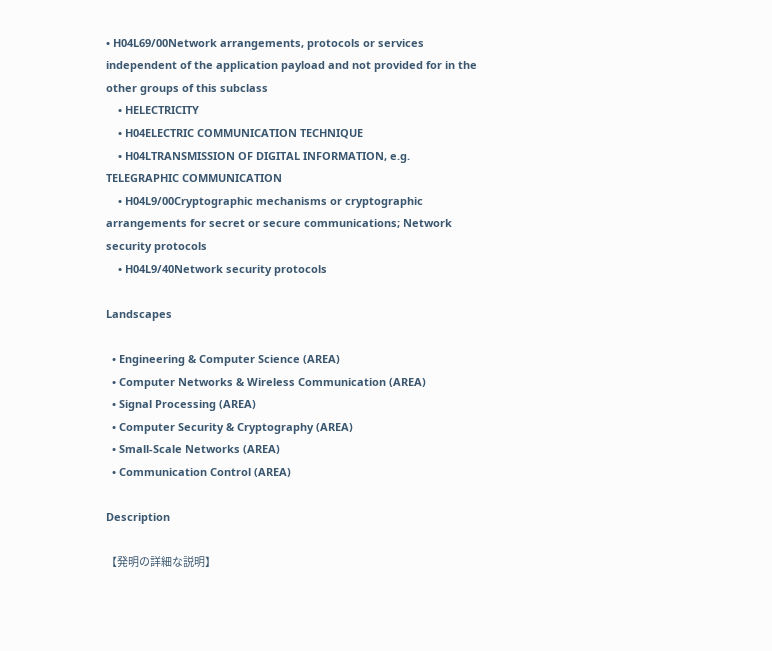• H04L69/00Network arrangements, protocols or services independent of the application payload and not provided for in the other groups of this subclass
    • HELECTRICITY
    • H04ELECTRIC COMMUNICATION TECHNIQUE
    • H04LTRANSMISSION OF DIGITAL INFORMATION, e.g. TELEGRAPHIC COMMUNICATION
    • H04L9/00Cryptographic mechanisms or cryptographic arrangements for secret or secure communications; Network security protocols
    • H04L9/40Network security protocols

Landscapes

  • Engineering & Computer Science (AREA)
  • Computer Networks & Wireless Communication (AREA)
  • Signal Processing (AREA)
  • Computer Security & Cryptography (AREA)
  • Small-Scale Networks (AREA)
  • Communication Control (AREA)

Description

【発明の詳細な説明】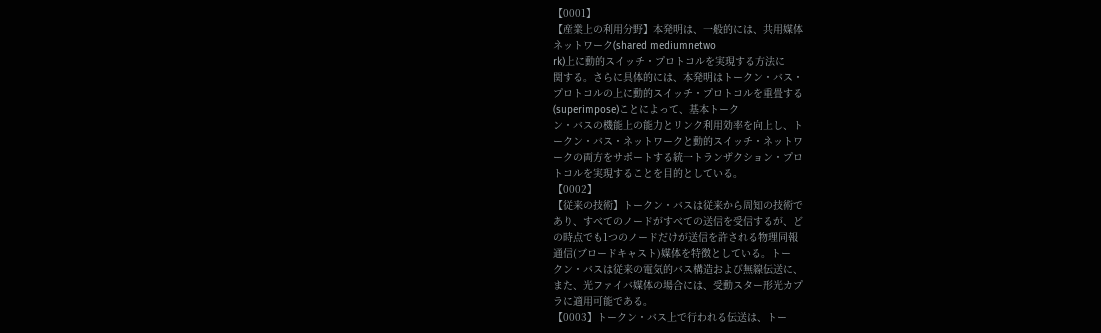【0001】
【産業上の利用分野】本発明は、一般的には、共用媒体
ネットワーク(shared mediumnetwo
rk)上に動的スイッチ・プロトコルを実現する方法に
関する。さらに具体的には、本発明はトークン・バス・
プロトコルの上に動的スイッチ・プロトコルを重畳する
(superimpose)ことによって、基本トーク
ン・バスの機能上の能力とリンク利用効率を向上し、ト
ークン・バス・ネットワークと動的スイッチ・ネットワ
ークの両方をサポートする統一トランザクション・プロ
トコルを実現することを目的としている。
【0002】
【従来の技術】トークン・バスは従来から周知の技術で
あり、すべてのノードがすべての送信を受信するが、ど
の時点でも1つのノードだけが送信を許される物理同報
通信(ブロードキャスト)媒体を特徴としている。トー
クン・バスは従来の電気的バス構造および無線伝送に、
また、光ファイバ媒体の場合には、受動スター形光カプ
ラに適用可能である。
【0003】トークン・バス上で行われる伝送は、トー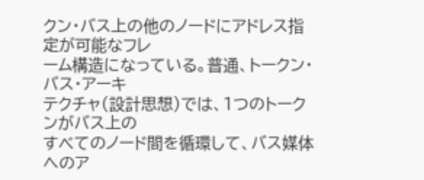クン・バス上の他のノードにアドレス指定が可能なフレ
ーム構造になっている。普通、トークン・バス・アーキ
テクチャ(設計思想)では、1つのトークンがバス上の
すべてのノード間を循環して、バス媒体へのア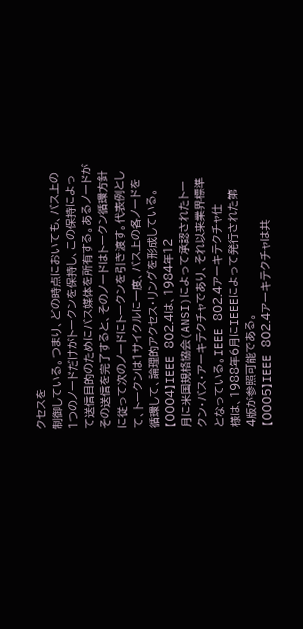クセスを
制御している。つまり、どの時点においても、バス上の
1つのノードだけがトークンを保持し、この保持によっ
て送信目的のためにバス媒体を所有する。あるノードが
その送信を完了すると、そのノードはトークン循環方針
に従って次のノードにトークンを引き渡す。代表例とし
て、トークンは1サイクルに一度、バス上の各ノードを
循環して、論理的アクセス・リングを形成している。
【0004】IEEE 802.4は、1984年12
月に米国規格協会(ANSI)によって承認されたトー
クン・バス・アーキテクチャであり、それ以来業界標準
となっている。IEEE 802.4アーキテクチャ仕
様は、1988年6月にIEEEによって発行された第
4版が参照可能である。
【0005】IEEE 802.4アーキテクチャは共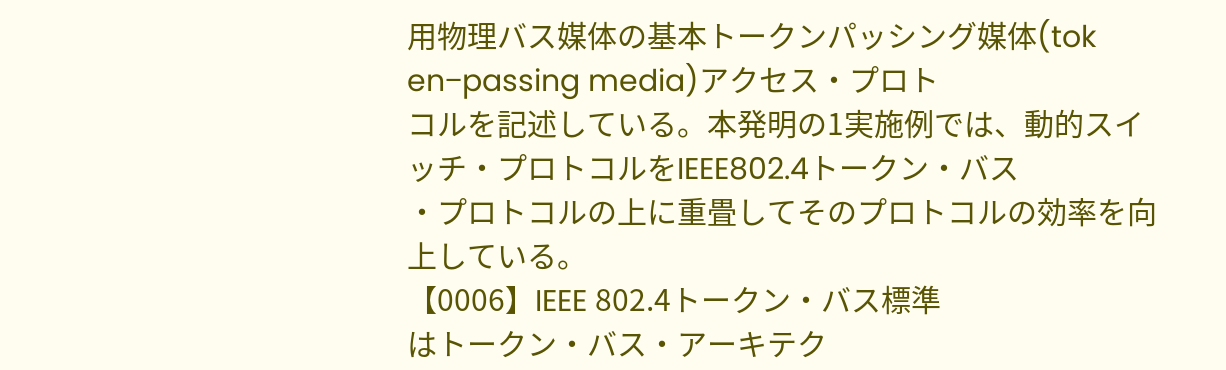用物理バス媒体の基本トークンパッシング媒体(tok
en−passing media)アクセス・プロト
コルを記述している。本発明の1実施例では、動的スイ
ッチ・プロトコルをIEEE802.4トークン・バス
・プロトコルの上に重畳してそのプロトコルの効率を向
上している。
【0006】IEEE 802.4トークン・バス標準
はトークン・バス・アーキテク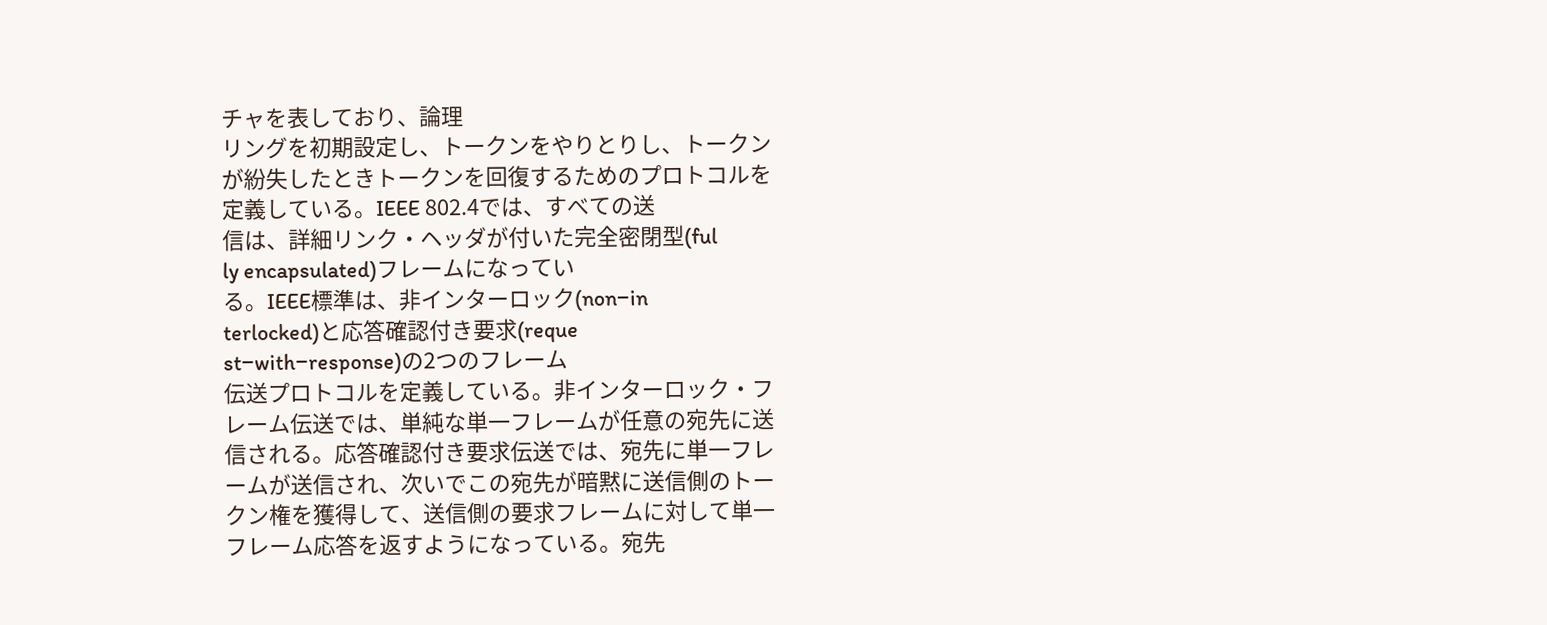チャを表しており、論理
リングを初期設定し、トークンをやりとりし、トークン
が紛失したときトークンを回復するためのプロトコルを
定義している。IEEE 802.4では、すべての送
信は、詳細リンク・ヘッダが付いた完全密閉型(ful
ly encapsulated)フレームになってい
る。IEEE標準は、非インターロック(non−in
terlocked)と応答確認付き要求(reque
st−with−response)の2つのフレーム
伝送プロトコルを定義している。非インターロック・フ
レーム伝送では、単純な単一フレームが任意の宛先に送
信される。応答確認付き要求伝送では、宛先に単一フレ
ームが送信され、次いでこの宛先が暗黙に送信側のトー
クン権を獲得して、送信側の要求フレームに対して単一
フレーム応答を返すようになっている。宛先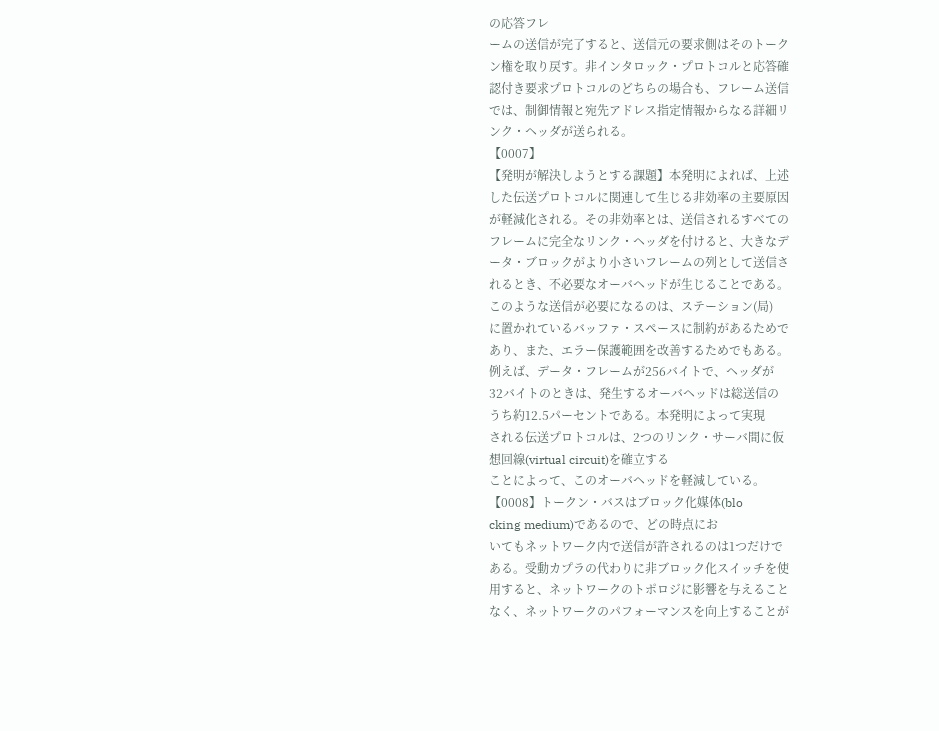の応答フレ
ームの送信が完了すると、送信元の要求側はそのトーク
ン権を取り戻す。非インタロック・プロトコルと応答確
認付き要求プロトコルのどちらの場合も、フレーム送信
では、制御情報と宛先アドレス指定情報からなる詳細リ
ンク・ヘッダが送られる。
【0007】
【発明が解決しようとする課題】本発明によれば、上述
した伝送プロトコルに関連して生じる非効率の主要原因
が軽減化される。その非効率とは、送信されるすべての
フレームに完全なリンク・ヘッダを付けると、大きなデ
ータ・ブロックがより小さいフレームの列として送信さ
れるとき、不必要なオーバヘッドが生じることである。
このような送信が必要になるのは、ステーション(局)
に置かれているバッファ・スペースに制約があるためで
あり、また、エラー保護範囲を改善するためでもある。
例えば、データ・フレームが256バイトで、ヘッダが
32バイトのときは、発生するオーバヘッドは総送信の
うち約12.5パーセントである。本発明によって実現
される伝送プロトコルは、2つのリンク・サーバ間に仮
想回線(virtual circuit)を確立する
ことによって、このオーバヘッドを軽減している。
【0008】トークン・バスはブロック化媒体(blo
cking medium)であるので、どの時点にお
いてもネットワーク内で送信が許されるのは1つだけで
ある。受動カプラの代わりに非ブロック化スイッチを使
用すると、ネットワークのトポロジに影響を与えること
なく、ネットワークのパフォーマンスを向上することが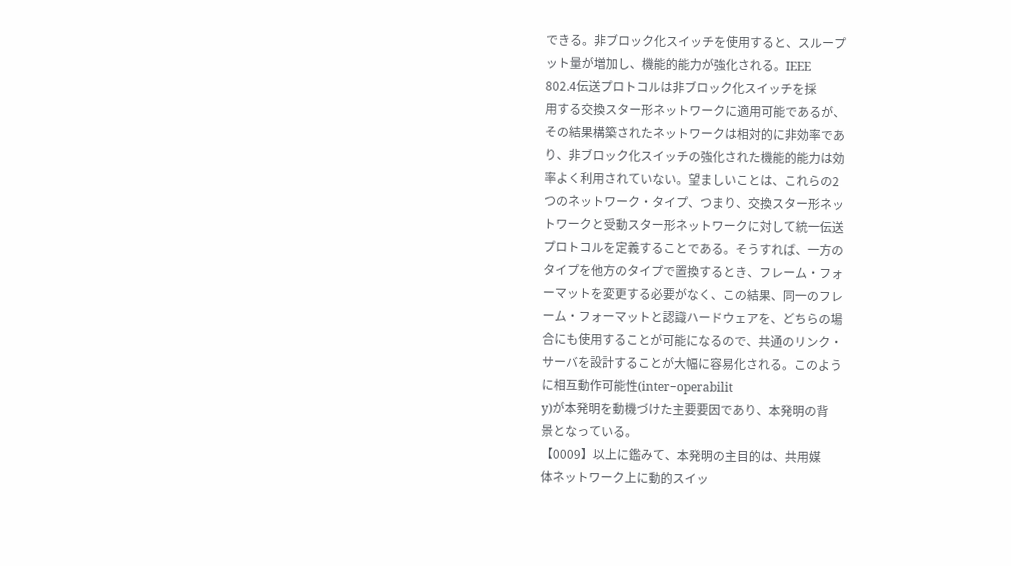できる。非ブロック化スイッチを使用すると、スループ
ット量が増加し、機能的能力が強化される。IEEE
802.4伝送プロトコルは非ブロック化スイッチを採
用する交換スター形ネットワークに適用可能であるが、
その結果構築されたネットワークは相対的に非効率であ
り、非ブロック化スイッチの強化された機能的能力は効
率よく利用されていない。望ましいことは、これらの2
つのネットワーク・タイプ、つまり、交換スター形ネッ
トワークと受動スター形ネットワークに対して統一伝送
プロトコルを定義することである。そうすれば、一方の
タイプを他方のタイプで置換するとき、フレーム・フォ
ーマットを変更する必要がなく、この結果、同一のフレ
ーム・フォーマットと認識ハードウェアを、どちらの場
合にも使用することが可能になるので、共通のリンク・
サーバを設計することが大幅に容易化される。このよう
に相互動作可能性(inter−operabilit
y)が本発明を動機づけた主要要因であり、本発明の背
景となっている。
【0009】以上に鑑みて、本発明の主目的は、共用媒
体ネットワーク上に動的スイッ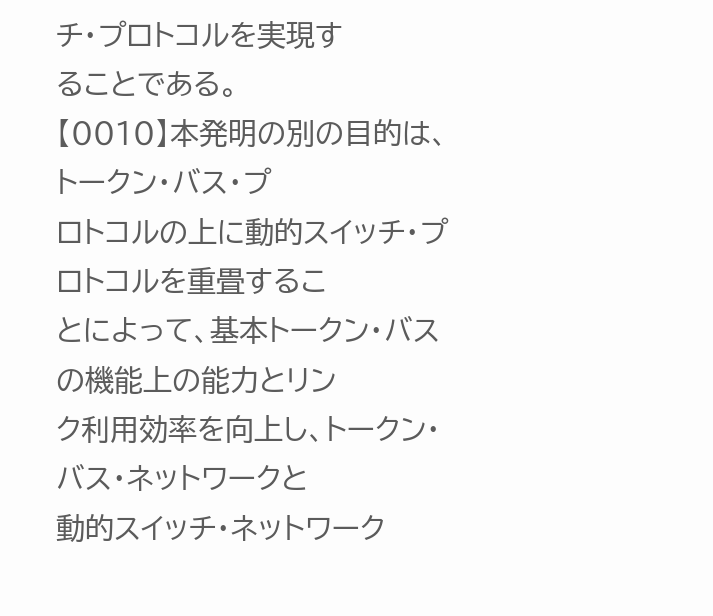チ・プロトコルを実現す
ることである。
【0010】本発明の別の目的は、トークン・バス・プ
ロトコルの上に動的スイッチ・プロトコルを重畳するこ
とによって、基本トークン・バスの機能上の能力とリン
ク利用効率を向上し、トークン・バス・ネットワークと
動的スイッチ・ネットワーク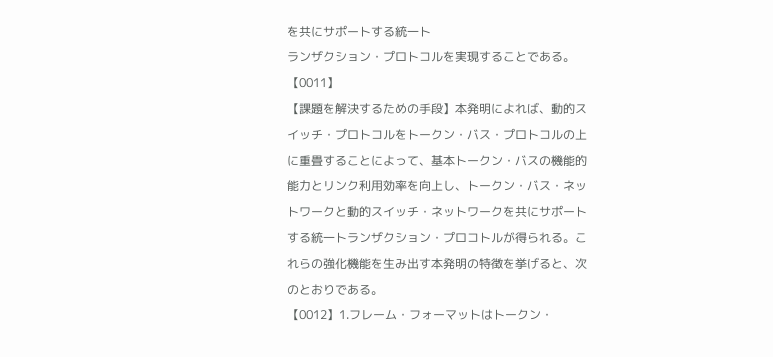を共にサポートする統一ト
ランザクション・プロトコルを実現することである。
【0011】
【課題を解決するための手段】本発明によれば、動的ス
イッチ・プロトコルをトークン・バス・プロトコルの上
に重畳することによって、基本トークン・バスの機能的
能力とリンク利用効率を向上し、トークン・バス・ネッ
トワークと動的スイッチ・ネットワークを共にサポート
する統一トランザクション・プロコトルが得られる。こ
れらの強化機能を生み出す本発明の特徴を挙げると、次
のとおりである。
【0012】1.フレーム・フォーマットはトークン・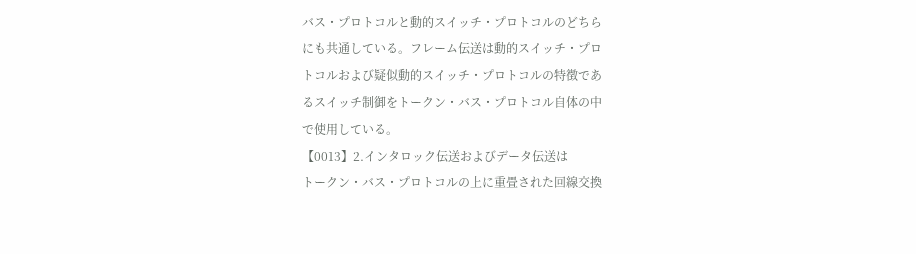バス・プロトコルと動的スイッチ・プロトコルのどちら
にも共通している。フレーム伝送は動的スイッチ・プロ
トコルおよび疑似動的スイッチ・プロトコルの特徴であ
るスイッチ制御をトークン・バス・プロトコル自体の中
で使用している。
【0013】2.インタロック伝送およびデータ伝送は
トークン・バス・プロトコルの上に重畳された回線交換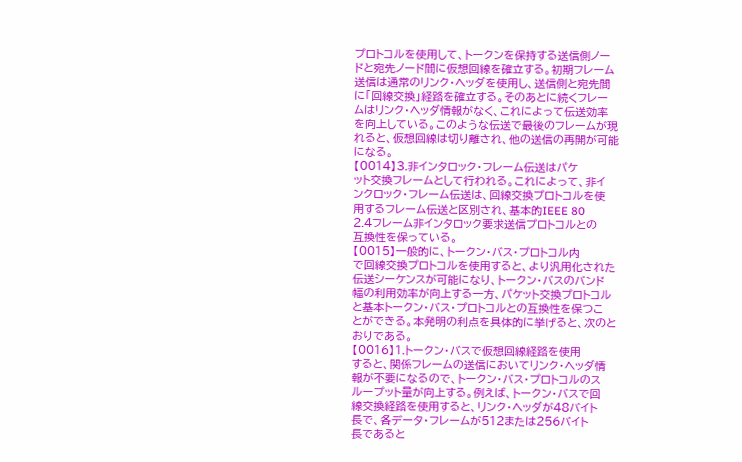プロトコルを使用して、トークンを保持する送信側ノー
ドと宛先ノード間に仮想回線を確立する。初期フレーム
送信は通常のリンク・ヘッダを使用し、送信側と宛先間
に「回線交換」経路を確立する。そのあとに続くフレー
ムはリンク・ヘッダ情報がなく、これによって伝送効率
を向上している。このような伝送で最後のフレームが現
れると、仮想回線は切り離され、他の送信の再開が可能
になる。
【0014】3.非インタロック・フレーム伝送はパケ
ット交換フレームとして行われる。これによって、非イ
ンクロック・フレーム伝送は、回線交換プロトコルを使
用するフレーム伝送と区別され、基本的IEEE 80
2.4フレーム非インタロック要求送信プロトコルとの
互換性を保っている。
【0015】一般的に、トークン・バス・プロトコル内
で回線交換プロトコルを使用すると、より汎用化された
伝送シーケンスが可能になり、トークン・バスのバンド
幅の利用効率が向上する一方、パケット交換プロトコル
と基本トークン・バス・プロトコルとの互換性を保つこ
とができる。本発明の利点を具体的に挙げると、次のと
おりである。
【0016】1.トークン・バスで仮想回線経路を使用
すると、関係フレームの送信においてリンク・ヘッダ情
報が不要になるので、トークン・バス・プロトコルのス
ループット量が向上する。例えば、トークン・バスで回
線交換経路を使用すると、リンク・ヘッダが48バイト
長で、各データ・フレームが512または256バイト
長であると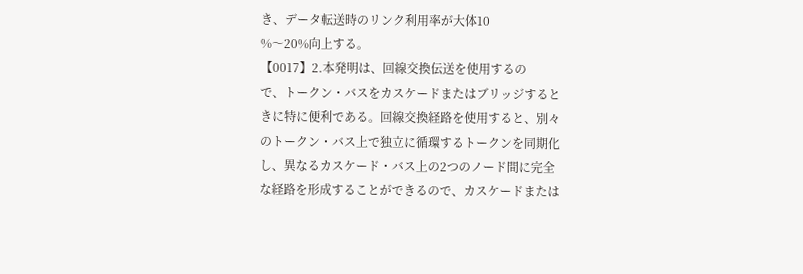き、データ転送時のリンク利用率が大体10
%〜20%向上する。
【0017】2.本発明は、回線交換伝送を使用するの
で、トークン・バスをカスケードまたはブリッジすると
きに特に便利である。回線交換経路を使用すると、別々
のトークン・バス上で独立に循環するトークンを同期化
し、異なるカスケード・バス上の2つのノード間に完全
な経路を形成することができるので、カスケードまたは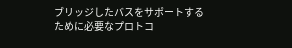ブリッジしたバスをサポートするために必要なプロトコ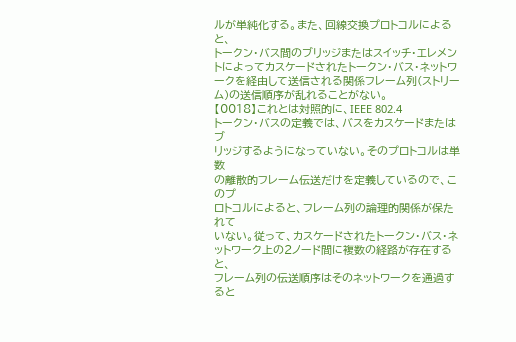ルが単純化する。また、回線交換プロトコルによると、
トークン・バス間のブリッジまたはスイッチ・エレメン
トによってカスケードされたトークン・バス・ネットワ
ークを経由して送信される関係フレーム列(ストリー
ム)の送信順序が乱れることがない。
【0018】これとは対照的に、IEEE 802.4
トークン・バスの定義では、バスをカスケードまたはブ
リッジするようになっていない。そのプロトコルは単数
の離散的フレーム伝送だけを定義しているので、このプ
ロトコルによると、フレーム列の論理的関係が保たれて
いない。従って、カスケードされたトークン・バス・ネ
ットワーク上の2ノード間に複数の経路が存在すると、
フレーム列の伝送順序はそのネットワークを通過すると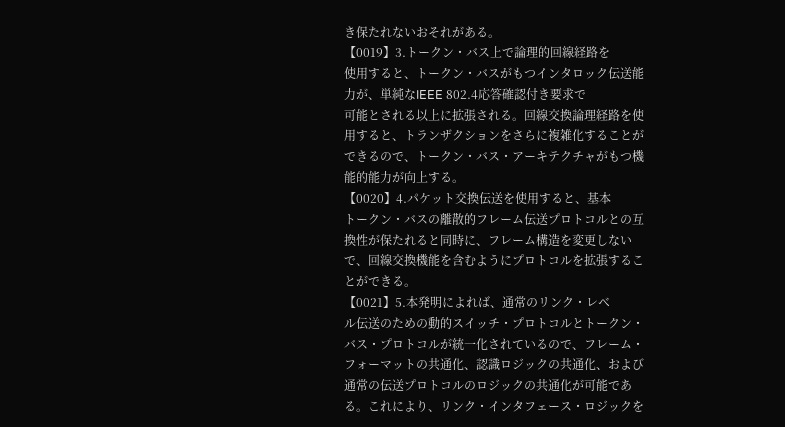き保たれないおそれがある。
【0019】3.トークン・バス上で論理的回線経路を
使用すると、トークン・バスがもつインタロック伝送能
力が、単純なIEEE 802.4応答確認付き要求で
可能とされる以上に拡張される。回線交換論理経路を使
用すると、トランザクションをさらに複雑化することが
できるので、トークン・バス・アーキテクチャがもつ機
能的能力が向上する。
【0020】4.パケット交換伝送を使用すると、基本
トークン・バスの離散的フレーム伝送プロトコルとの互
換性が保たれると同時に、フレーム構造を変更しない
で、回線交換機能を含むようにプロトコルを拡張するこ
とができる。
【0021】5.本発明によれば、通常のリンク・レベ
ル伝送のための動的スイッチ・プロトコルとトークン・
バス・プロトコルが統一化されているので、フレーム・
フォーマットの共通化、認識ロジックの共通化、および
通常の伝送プロトコルのロジックの共通化が可能であ
る。これにより、リンク・インタフェース・ロジックを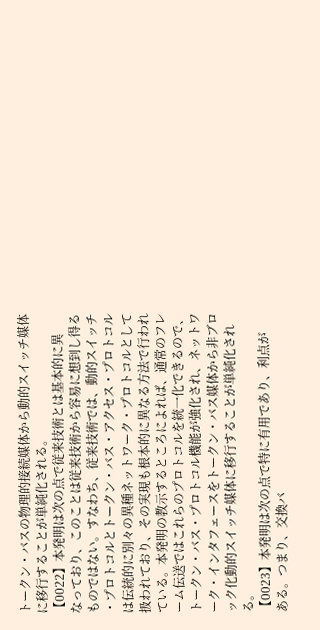トークン・バスの物理的接続媒体から動的スイッチ媒体
に移行することが単純化される。
【0022】本発明は次の点で従来技術とは基本的に異
なっており、このことは従来技術から容易に想到し得る
ものではない。すなわち、従来技術では、動的スイッチ
・プロトコルとトークン・バス・アクセス・プロトコル
は伝統的に別々の異種ネットワーク・プロトコルとして
扱われており、その実現も根本的に異なる方法で行われ
ている。本発明の教示するところによれば、通常のフレ
ーム伝送ではこれらのプロトコルを統一化できるので、
トークン・バス・プロトコル機能が強化され、ネットワ
ーク・インタフェースをトークン・バス媒体から非ブロ
ック化動的スイッチ媒体に移行することが単純化され
る。
【0023】本発明は次の点で特に有用であり、利点が
ある。つまり、交換バ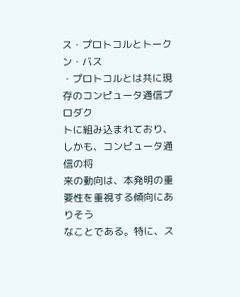ス・プロトコルとトークン・バス
・プロトコルとは共に現存のコンピュータ通信プロダク
トに組み込まれており、しかも、コンピュータ通信の将
来の動向は、本発明の重要性を重視する傾向にありそう
なことである。特に、ス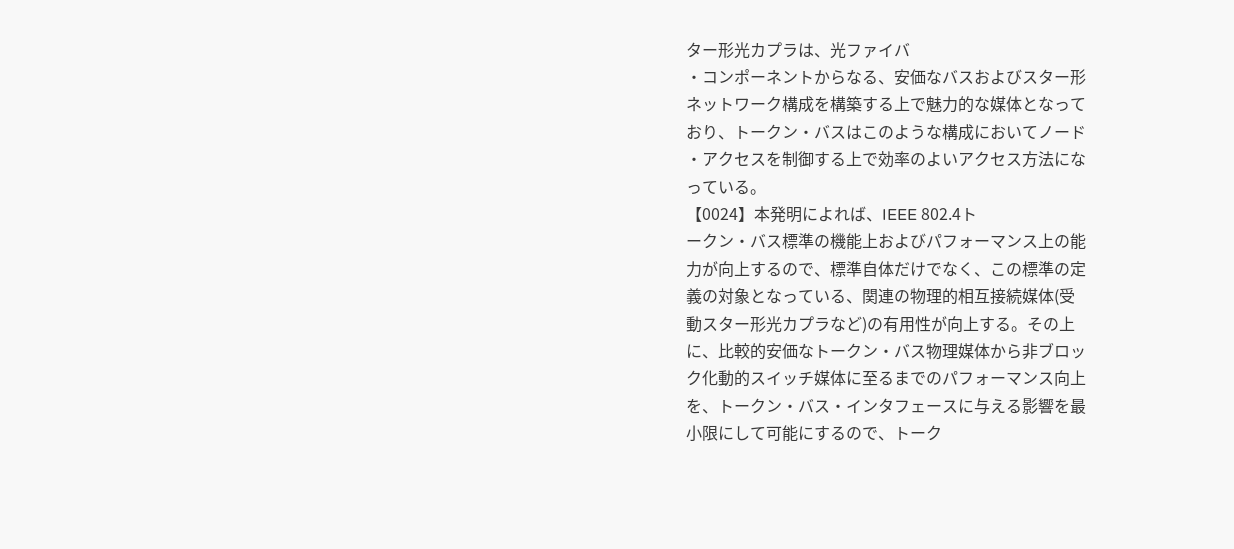ター形光カプラは、光ファイバ
・コンポーネントからなる、安価なバスおよびスター形
ネットワーク構成を構築する上で魅力的な媒体となって
おり、トークン・バスはこのような構成においてノード
・アクセスを制御する上で効率のよいアクセス方法にな
っている。
【0024】本発明によれば、IEEE 802.4ト
ークン・バス標準の機能上およびパフォーマンス上の能
力が向上するので、標準自体だけでなく、この標準の定
義の対象となっている、関連の物理的相互接続媒体(受
動スター形光カプラなど)の有用性が向上する。その上
に、比較的安価なトークン・バス物理媒体から非ブロッ
ク化動的スイッチ媒体に至るまでのパフォーマンス向上
を、トークン・バス・インタフェースに与える影響を最
小限にして可能にするので、トーク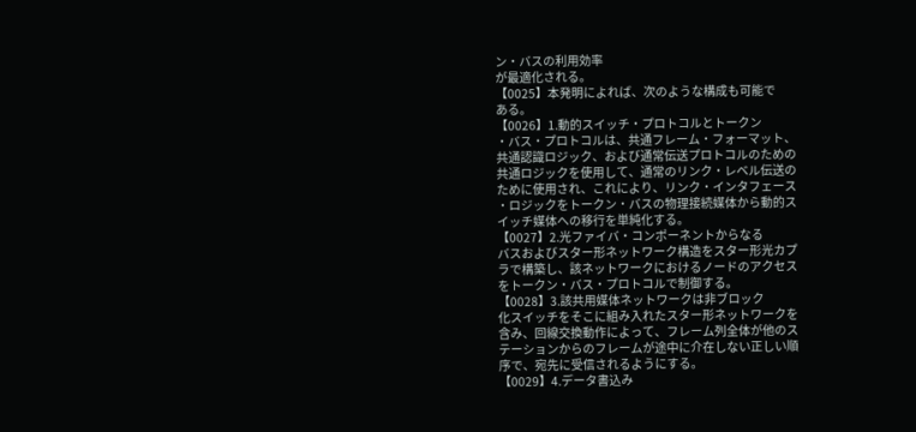ン・バスの利用効率
が最適化される。
【0025】本発明によれば、次のような構成も可能で
ある。
【0026】1.動的スイッチ・プロトコルとトークン
・バス・プロトコルは、共通フレーム・フォーマット、
共通認識ロジック、および通常伝送プロトコルのための
共通ロジックを使用して、通常のリンク・レベル伝送の
ために使用され、これにより、リンク・インタフェース
・ロジックをトークン・バスの物理接続媒体から動的ス
イッチ媒体への移行を単純化する。
【0027】2.光ファイバ・コンポーネントからなる
バスおよびスター形ネットワーク構造をスター形光カプ
ラで構築し、該ネットワークにおけるノードのアクセス
をトークン・バス・プロトコルで制御する。
【0028】3.該共用媒体ネットワークは非ブロック
化スイッチをそこに組み入れたスター形ネットワークを
含み、回線交換動作によって、フレーム列全体が他のス
テーションからのフレームが途中に介在しない正しい順
序で、宛先に受信されるようにする。
【0029】4.データ書込み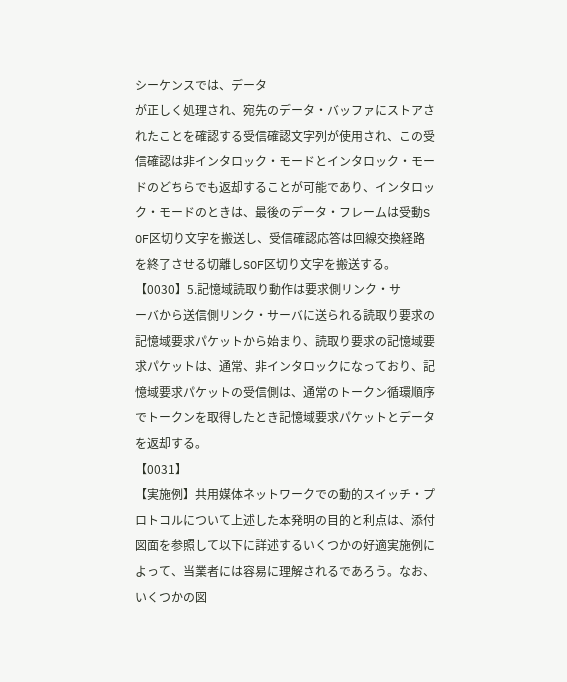シーケンスでは、データ
が正しく処理され、宛先のデータ・バッファにストアさ
れたことを確認する受信確認文字列が使用され、この受
信確認は非インタロック・モードとインタロック・モー
ドのどちらでも返却することが可能であり、インタロッ
ク・モードのときは、最後のデータ・フレームは受動S
OF区切り文字を搬送し、受信確認応答は回線交換経路
を終了させる切離しSOF区切り文字を搬送する。
【0030】5.記憶域読取り動作は要求側リンク・サ
ーバから送信側リンク・サーバに送られる読取り要求の
記憶域要求パケットから始まり、読取り要求の記憶域要
求パケットは、通常、非インタロックになっており、記
憶域要求パケットの受信側は、通常のトークン循環順序
でトークンを取得したとき記憶域要求パケットとデータ
を返却する。
【0031】
【実施例】共用媒体ネットワークでの動的スイッチ・プ
ロトコルについて上述した本発明の目的と利点は、添付
図面を参照して以下に詳述するいくつかの好適実施例に
よって、当業者には容易に理解されるであろう。なお、
いくつかの図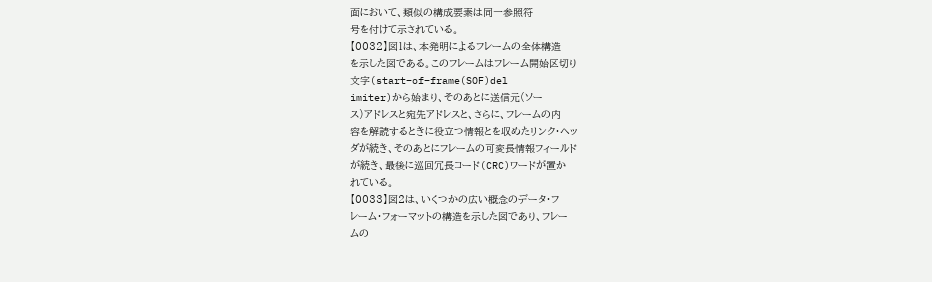面において、類似の構成要素は同一参照符
号を付けて示されている。
【0032】図1は、本発明によるフレームの全体構造
を示した図である。このフレームはフレーム開始区切り
文字(start−of−frame(SOF)del
imiter)から始まり、そのあとに送信元(ソー
ス)アドレスと宛先アドレスと、さらに、フレームの内
容を解読するときに役立つ情報とを収めたリンク・ヘッ
ダが続き、そのあとにフレームの可変長情報フィールド
が続き、最後に巡回冗長コード(CRC)ワードが置か
れている。
【0033】図2は、いくつかの広い概念のデータ・フ
レーム・フォーマットの構造を示した図であり、フレー
ムの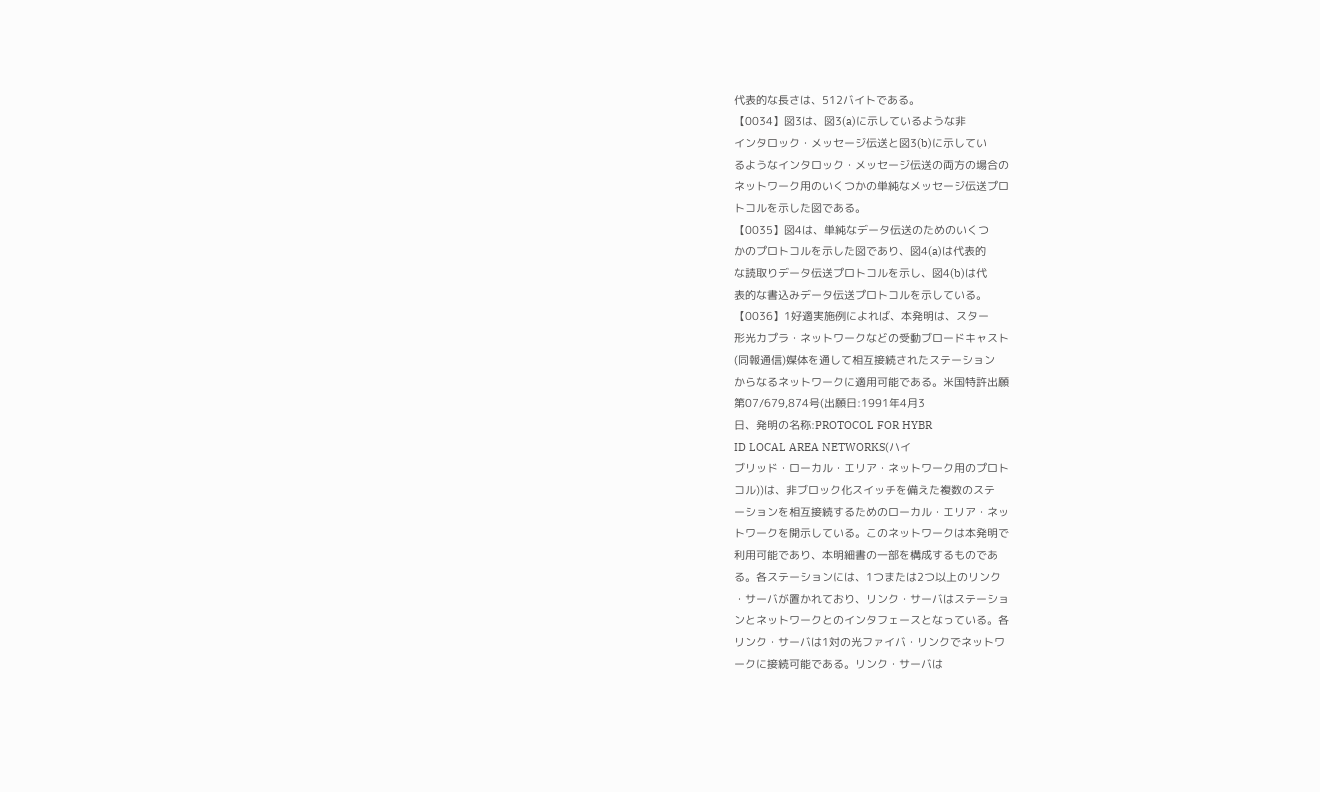代表的な長さは、512バイトである。
【0034】図3は、図3(a)に示しているような非
インタロック・メッセージ伝送と図3(b)に示してい
るようなインタロック・メッセージ伝送の両方の場合の
ネットワーク用のいくつかの単純なメッセージ伝送プロ
トコルを示した図である。
【0035】図4は、単純なデータ伝送のためのいくつ
かのプロトコルを示した図であり、図4(a)は代表的
な読取りデータ伝送プロトコルを示し、図4(b)は代
表的な書込みデータ伝送プロトコルを示している。
【0036】1好適実施例によれば、本発明は、スター
形光カプラ・ネットワークなどの受動ブロードキャスト
(同報通信)媒体を通して相互接続されたステーション
からなるネットワークに適用可能である。米国特許出願
第07/679,874号(出願日:1991年4月3
日、発明の名称:PROTOCOL FOR HYBR
ID LOCAL AREA NETWORKS(ハイ
ブリッド・ローカル・エリア・ネットワーク用のプロト
コル))は、非ブロック化スイッチを備えた複数のステ
ーションを相互接続するためのローカル・エリア・ネッ
トワークを開示している。このネットワークは本発明で
利用可能であり、本明細書の一部を構成するものであ
る。各ステーションには、1つまたは2つ以上のリンク
・サーバが置かれており、リンク・サーバはステーショ
ンとネットワークとのインタフェースとなっている。各
リンク・サーバは1対の光ファイバ・リンクでネットワ
ークに接続可能である。リンク・サーバは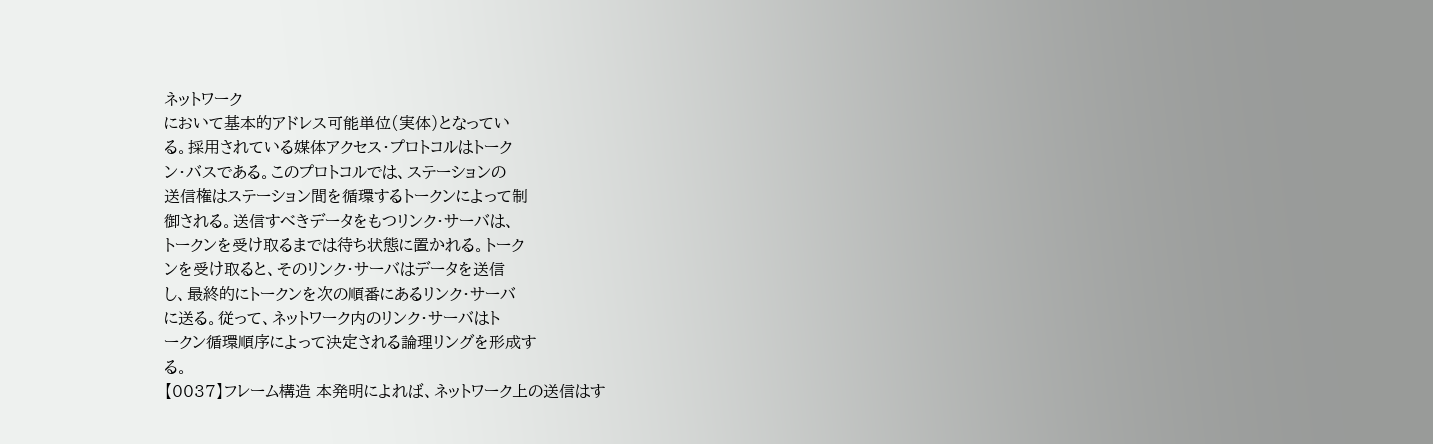ネットワーク
において基本的アドレス可能単位(実体)となってい
る。採用されている媒体アクセス・プロトコルはトーク
ン・バスである。このプロトコルでは、ステーションの
送信権はステーション間を循環するトークンによって制
御される。送信すべきデータをもつリンク・サーバは、
トークンを受け取るまでは待ち状態に置かれる。トーク
ンを受け取ると、そのリンク・サーバはデータを送信
し、最終的にトークンを次の順番にあるリンク・サーバ
に送る。従って、ネットワーク内のリンク・サーバはト
ークン循環順序によって決定される論理リングを形成す
る。
【0037】フレーム構造 本発明によれば、ネットワーク上の送信はす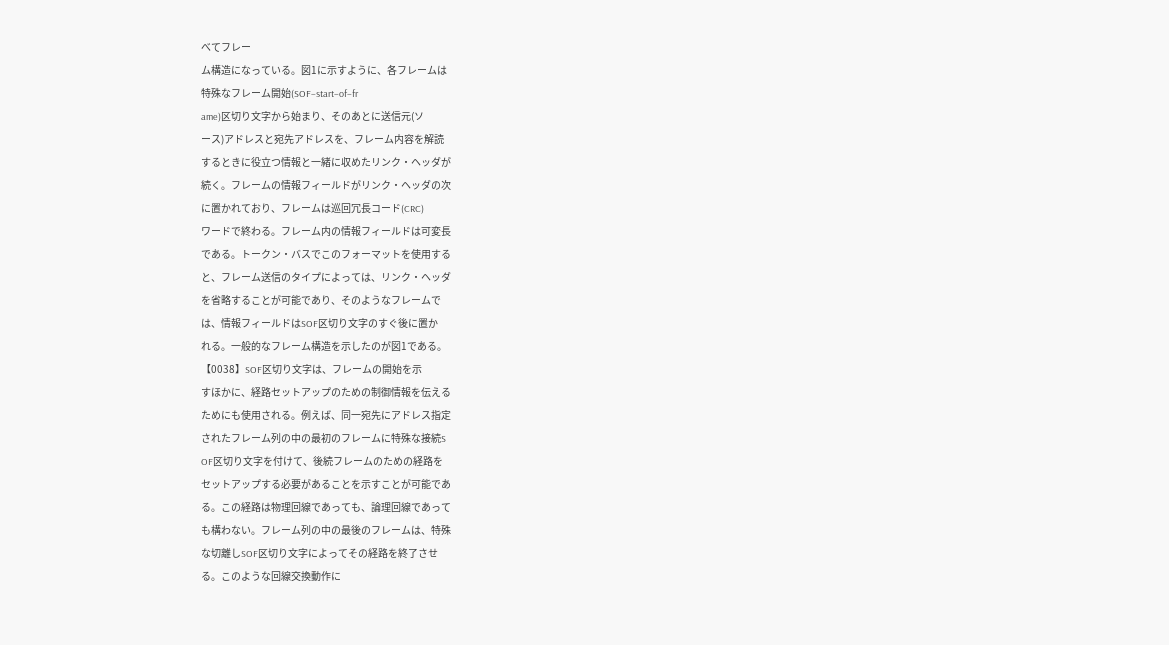べてフレー
ム構造になっている。図1に示すように、各フレームは
特殊なフレーム開始(SOF−start−of−fr
ame)区切り文字から始まり、そのあとに送信元(ソ
ース)アドレスと宛先アドレスを、フレーム内容を解読
するときに役立つ情報と一緒に収めたリンク・ヘッダが
続く。フレームの情報フィールドがリンク・ヘッダの次
に置かれており、フレームは巡回冗長コード(CRC)
ワードで終わる。フレーム内の情報フィールドは可変長
である。トークン・バスでこのフォーマットを使用する
と、フレーム送信のタイプによっては、リンク・ヘッダ
を省略することが可能であり、そのようなフレームで
は、情報フィールドはSOF区切り文字のすぐ後に置か
れる。一般的なフレーム構造を示したのが図1である。
【0038】SOF区切り文字は、フレームの開始を示
すほかに、経路セットアップのための制御情報を伝える
ためにも使用される。例えば、同一宛先にアドレス指定
されたフレーム列の中の最初のフレームに特殊な接続S
OF区切り文字を付けて、後続フレームのための経路を
セットアップする必要があることを示すことが可能であ
る。この経路は物理回線であっても、論理回線であって
も構わない。フレーム列の中の最後のフレームは、特殊
な切離しSOF区切り文字によってその経路を終了させ
る。このような回線交換動作に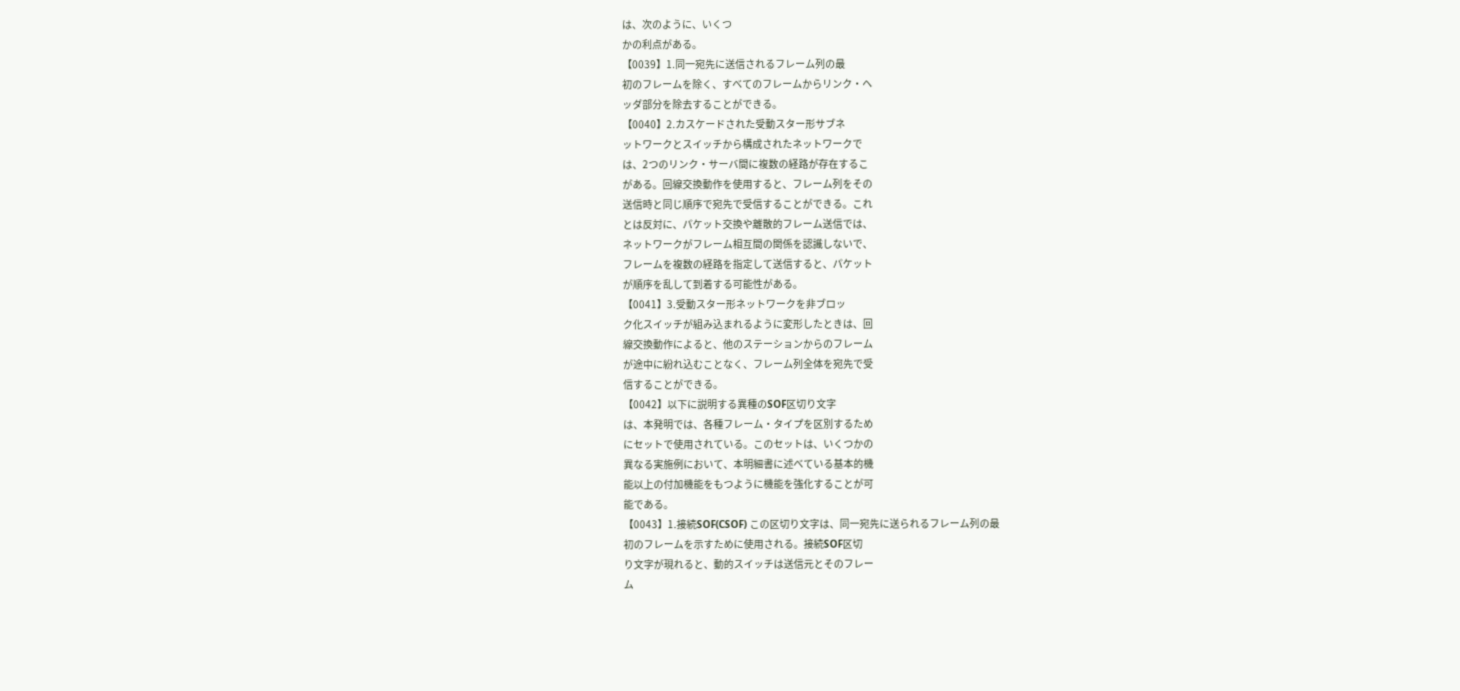は、次のように、いくつ
かの利点がある。
【0039】1.同一宛先に送信されるフレーム列の最
初のフレームを除く、すべてのフレームからリンク・ヘ
ッダ部分を除去することができる。
【0040】2.カスケードされた受動スター形サブネ
ットワークとスイッチから構成されたネットワークで
は、2つのリンク・サーバ間に複数の経路が存在するこ
がある。回線交換動作を使用すると、フレーム列をその
送信時と同じ順序で宛先で受信することができる。これ
とは反対に、パケット交換や離散的フレーム送信では、
ネットワークがフレーム相互間の関係を認識しないで、
フレームを複数の経路を指定して送信すると、パケット
が順序を乱して到着する可能性がある。
【0041】3.受動スター形ネットワークを非ブロッ
ク化スイッチが組み込まれるように変形したときは、回
線交換動作によると、他のステーションからのフレーム
が途中に紛れ込むことなく、フレーム列全体を宛先で受
信することができる。
【0042】以下に説明する異種のSOF区切り文字
は、本発明では、各種フレーム・タイプを区別するため
にセットで使用されている。このセットは、いくつかの
異なる実施例において、本明細書に述べている基本的機
能以上の付加機能をもつように機能を強化することが可
能である。
【0043】1.接続SOF(CSOF) この区切り文字は、同一宛先に送られるフレーム列の最
初のフレームを示すために使用される。接続SOF区切
り文字が現れると、動的スイッチは送信元とそのフレー
ム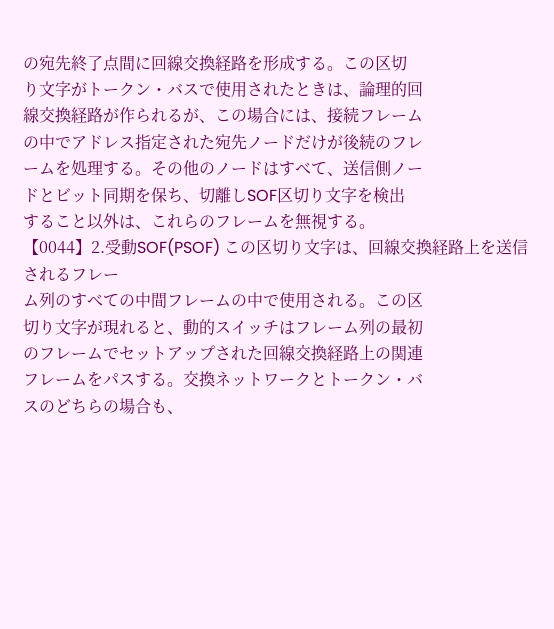の宛先終了点間に回線交換経路を形成する。この区切
り文字がトークン・バスで使用されたときは、論理的回
線交換経路が作られるが、この場合には、接続フレーム
の中でアドレス指定された宛先ノードだけが後続のフレ
ームを処理する。その他のノードはすべて、送信側ノー
ドとビット同期を保ち、切離しSOF区切り文字を検出
すること以外は、これらのフレームを無視する。
【0044】2.受動SOF(PSOF) この区切り文字は、回線交換経路上を送信されるフレー
ム列のすべての中間フレームの中で使用される。この区
切り文字が現れると、動的スイッチはフレーム列の最初
のフレームでセットアップされた回線交換経路上の関連
フレームをパスする。交換ネットワークとトークン・バ
スのどちらの場合も、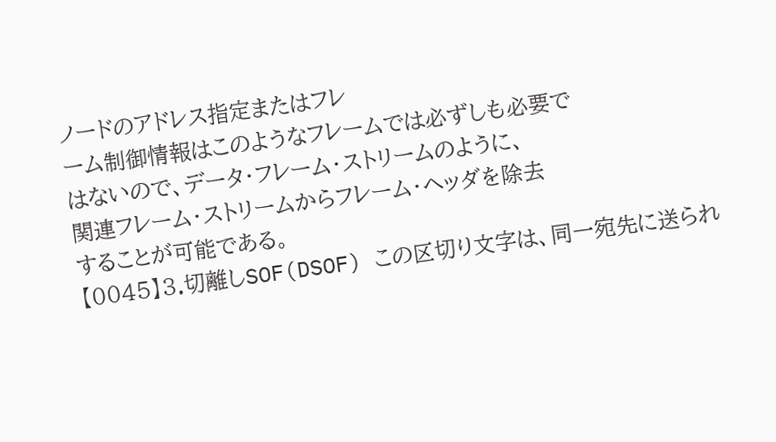ノードのアドレス指定またはフレ
ーム制御情報はこのようなフレームでは必ずしも必要で
はないので、データ・フレーム・ストリームのように、
関連フレーム・ストリームからフレーム・ヘッダを除去
することが可能である。
【0045】3.切離しSOF(DSOF) この区切り文字は、同一宛先に送られ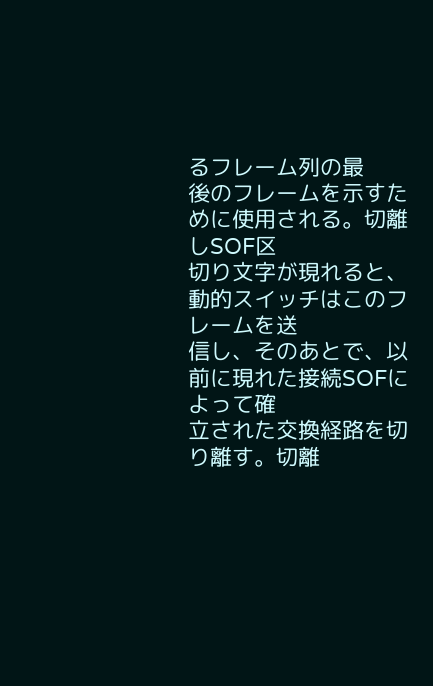るフレーム列の最
後のフレームを示すために使用される。切離しSOF区
切り文字が現れると、動的スイッチはこのフレームを送
信し、そのあとで、以前に現れた接続SOFによって確
立された交換経路を切り離す。切離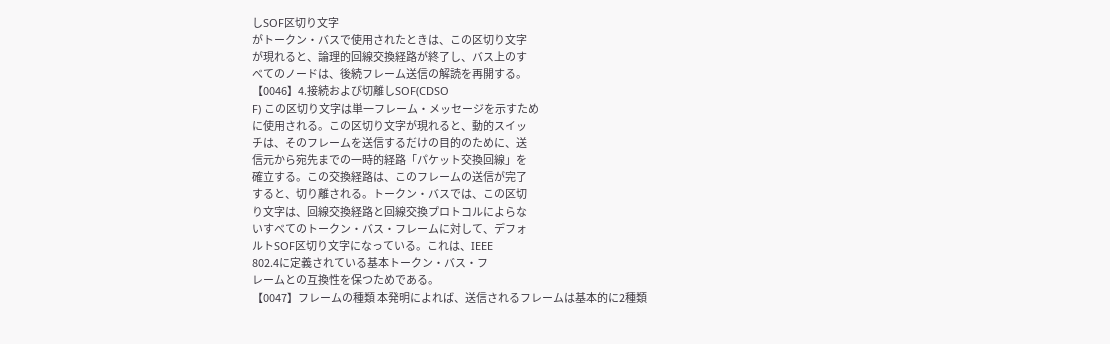しSOF区切り文字
がトークン・バスで使用されたときは、この区切り文字
が現れると、論理的回線交換経路が終了し、バス上のす
べてのノードは、後続フレーム送信の解読を再開する。
【0046】4.接続および切離しSOF(CDSO
F) この区切り文字は単一フレーム・メッセージを示すため
に使用される。この区切り文字が現れると、動的スイッ
チは、そのフレームを送信するだけの目的のために、送
信元から宛先までの一時的経路「パケット交換回線」を
確立する。この交換経路は、このフレームの送信が完了
すると、切り離される。トークン・バスでは、この区切
り文字は、回線交換経路と回線交換プロトコルによらな
いすべてのトークン・バス・フレームに対して、デフォ
ルトSOF区切り文字になっている。これは、IEEE
802.4に定義されている基本トークン・バス・フ
レームとの互換性を保つためである。
【0047】フレームの種類 本発明によれば、送信されるフレームは基本的に2種類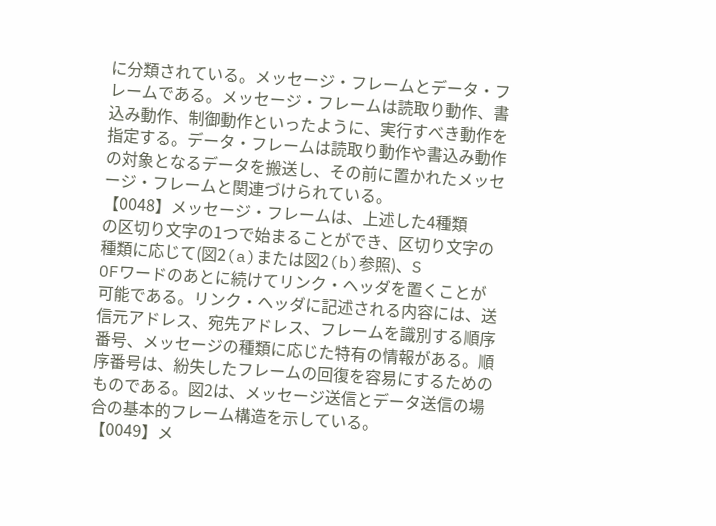に分類されている。メッセージ・フレームとデータ・フ
レームである。メッセージ・フレームは読取り動作、書
込み動作、制御動作といったように、実行すべき動作を
指定する。データ・フレームは読取り動作や書込み動作
の対象となるデータを搬送し、その前に置かれたメッセ
ージ・フレームと関連づけられている。
【0048】メッセージ・フレームは、上述した4種類
の区切り文字の1つで始まることができ、区切り文字の
種類に応じて(図2(a)または図2(b)参照)、S
OFワードのあとに続けてリンク・ヘッダを置くことが
可能である。リンク・ヘッダに記述される内容には、送
信元アドレス、宛先アドレス、フレームを識別する順序
番号、メッセージの種類に応じた特有の情報がある。順
序番号は、紛失したフレームの回復を容易にするための
ものである。図2は、メッセージ送信とデータ送信の場
合の基本的フレーム構造を示している。
【0049】メ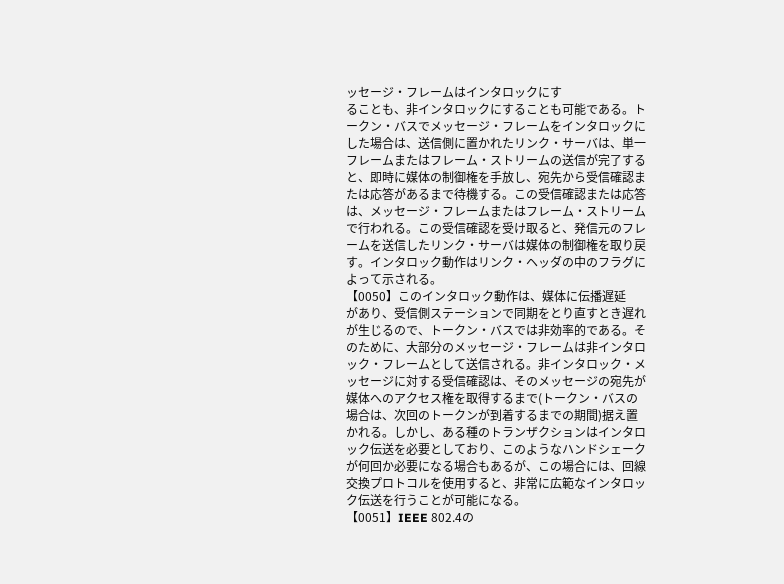ッセージ・フレームはインタロックにす
ることも、非インタロックにすることも可能である。ト
ークン・バスでメッセージ・フレームをインタロックに
した場合は、送信側に置かれたリンク・サーバは、単一
フレームまたはフレーム・ストリームの送信が完了する
と、即時に媒体の制御権を手放し、宛先から受信確認ま
たは応答があるまで待機する。この受信確認または応答
は、メッセージ・フレームまたはフレーム・ストリーム
で行われる。この受信確認を受け取ると、発信元のフレ
ームを送信したリンク・サーバは媒体の制御権を取り戻
す。インタロック動作はリンク・ヘッダの中のフラグに
よって示される。
【0050】このインタロック動作は、媒体に伝播遅延
があり、受信側ステーションで同期をとり直すとき遅れ
が生じるので、トークン・バスでは非効率的である。そ
のために、大部分のメッセージ・フレームは非インタロ
ック・フレームとして送信される。非インタロック・メ
ッセージに対する受信確認は、そのメッセージの宛先が
媒体へのアクセス権を取得するまで(トークン・バスの
場合は、次回のトークンが到着するまでの期間)据え置
かれる。しかし、ある種のトランザクションはインタロ
ック伝送を必要としており、このようなハンドシェーク
が何回か必要になる場合もあるが、この場合には、回線
交換プロトコルを使用すると、非常に広範なインタロッ
ク伝送を行うことが可能になる。
【0051】IEEE 802.4の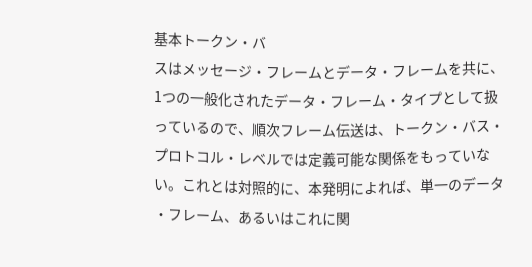基本トークン・バ
スはメッセージ・フレームとデータ・フレームを共に、
1つの一般化されたデータ・フレーム・タイプとして扱
っているので、順次フレーム伝送は、トークン・バス・
プロトコル・レベルでは定義可能な関係をもっていな
い。これとは対照的に、本発明によれば、単一のデータ
・フレーム、あるいはこれに関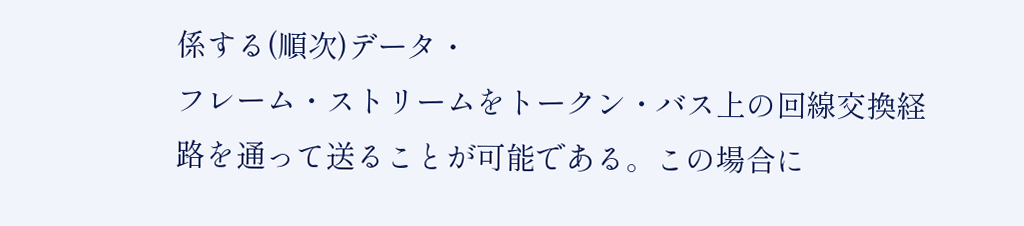係する(順次)データ・
フレーム・ストリームをトークン・バス上の回線交換経
路を通って送ることが可能である。この場合に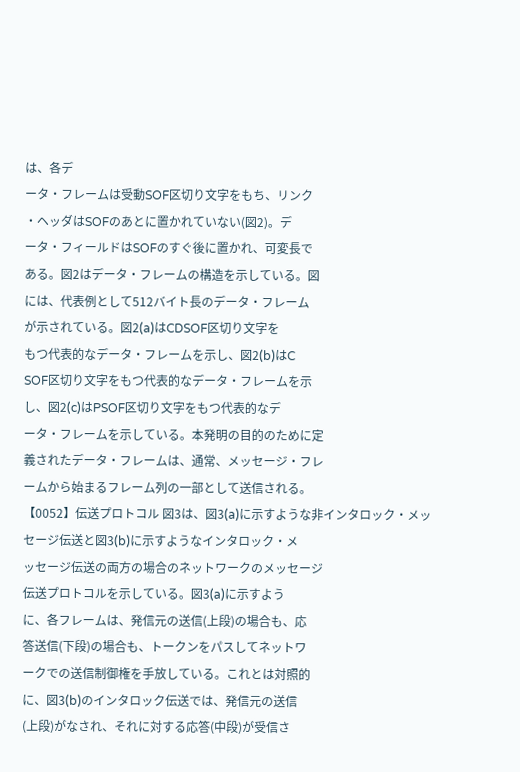は、各デ
ータ・フレームは受動SOF区切り文字をもち、リンク
・ヘッダはSOFのあとに置かれていない(図2)。デ
ータ・フィールドはSOFのすぐ後に置かれ、可変長で
ある。図2はデータ・フレームの構造を示している。図
には、代表例として512バイト長のデータ・フレーム
が示されている。図2(a)はCDSOF区切り文字を
もつ代表的なデータ・フレームを示し、図2(b)はC
SOF区切り文字をもつ代表的なデータ・フレームを示
し、図2(c)はPSOF区切り文字をもつ代表的なデ
ータ・フレームを示している。本発明の目的のために定
義されたデータ・フレームは、通常、メッセージ・フレ
ームから始まるフレーム列の一部として送信される。
【0052】伝送プロトコル 図3は、図3(a)に示すような非インタロック・メッ
セージ伝送と図3(b)に示すようなインタロック・メ
ッセージ伝送の両方の場合のネットワークのメッセージ
伝送プロトコルを示している。図3(a)に示すよう
に、各フレームは、発信元の送信(上段)の場合も、応
答送信(下段)の場合も、トークンをパスしてネットワ
ークでの送信制御権を手放している。これとは対照的
に、図3(b)のインタロック伝送では、発信元の送信
(上段)がなされ、それに対する応答(中段)が受信さ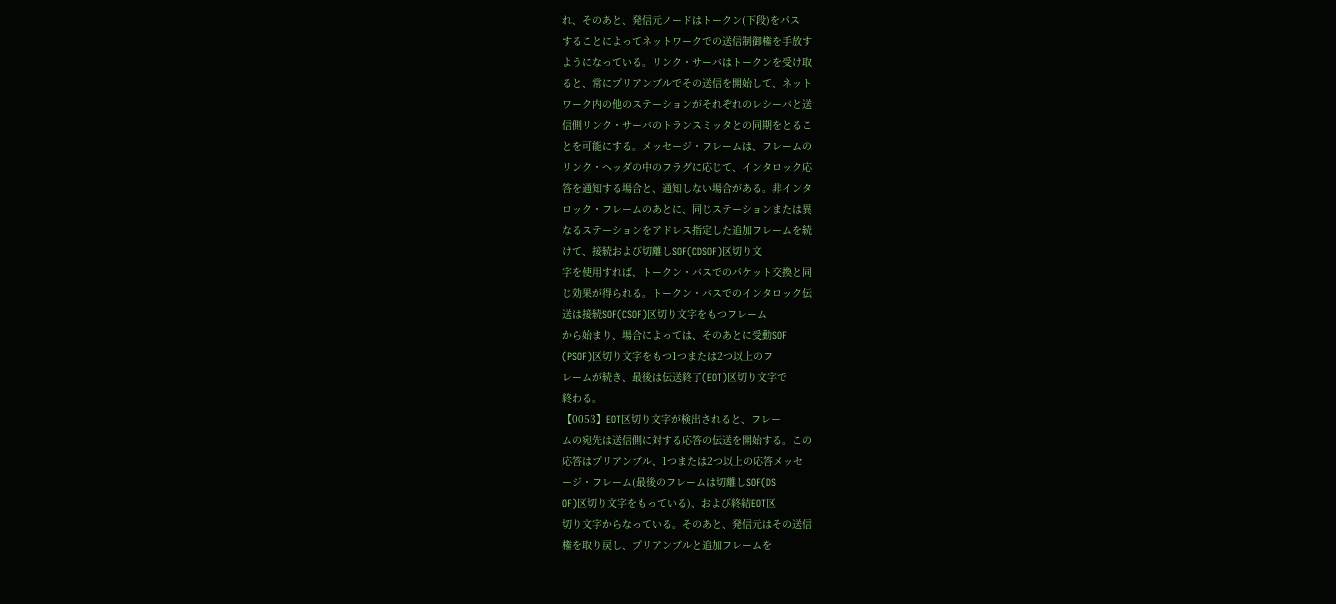れ、そのあと、発信元ノードはトークン(下段)をパス
することによってネットワークでの送信制御権を手放す
ようになっている。リンク・サーバはトークンを受け取
ると、常にプリアンブルでその送信を開始して、ネット
ワーク内の他のステーションがそれぞれのレシーバと送
信側リンク・サーバのトランスミッタとの同期をとるこ
とを可能にする。メッセージ・フレームは、フレームの
リンク・ヘッダの中のフラグに応じて、インタロック応
答を通知する場合と、通知しない場合がある。非インタ
ロック・フレームのあとに、同じステーションまたは異
なるステーションをアドレス指定した追加フレームを続
けて、接続および切離しSOF(CDSOF)区切り文
字を使用すれば、トークン・バスでのパケット交換と同
じ効果が得られる。トークン・バスでのインタロック伝
送は接続SOF(CSOF)区切り文字をもつフレーム
から始まり、場合によっては、そのあとに受動SOF
(PSOF)区切り文字をもつ1つまたは2つ以上のフ
レームが続き、最後は伝送終了(EOT)区切り文字で
終わる。
【0053】EOT区切り文字が検出されると、フレー
ムの宛先は送信側に対する応答の伝送を開始する。この
応答はプリアンブル、1つまたは2つ以上の応答メッセ
ージ・フレーム(最後のフレームは切離しSOF(DS
OF)区切り文字をもっている)、および終結EOT区
切り文字からなっている。そのあと、発信元はその送信
権を取り戻し、プリアンブルと追加フレームを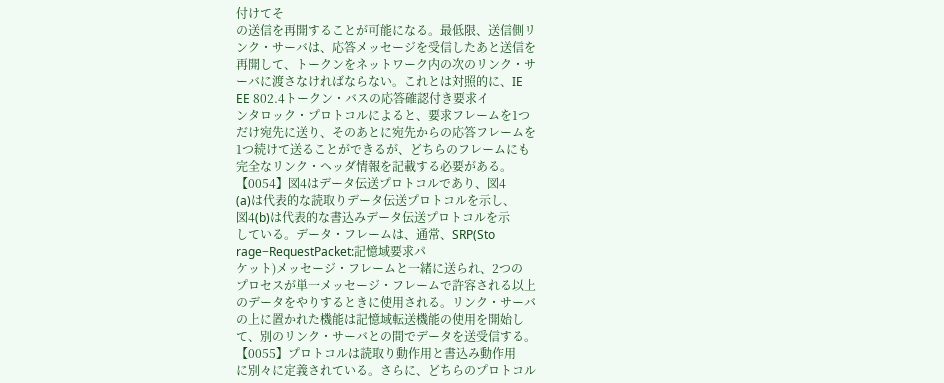付けてそ
の送信を再開することが可能になる。最低限、送信側リ
ンク・サーバは、応答メッセージを受信したあと送信を
再開して、トークンをネットワーク内の次のリンク・サ
ーバに渡さなければならない。これとは対照的に、IE
EE 802.4トークン・バスの応答確認付き要求イ
ンタロック・プロトコルによると、要求フレームを1つ
だけ宛先に送り、そのあとに宛先からの応答フレームを
1つ続けて送ることができるが、どちらのフレームにも
完全なリンク・ヘッダ情報を記載する必要がある。
【0054】図4はデータ伝送プロトコルであり、図4
(a)は代表的な読取りデータ伝送プロトコルを示し、
図4(b)は代表的な書込みデータ伝送プロトコルを示
している。データ・フレームは、通常、SRP(Sto
rage−RequestPacket:記憶域要求パ
ケット)メッセージ・フレームと一緒に送られ、2つの
プロセスが単一メッセージ・フレームで許容される以上
のデータをやりするときに使用される。リンク・サーバ
の上に置かれた機能は記憶域転送機能の使用を開始し
て、別のリンク・サーバとの間でデータを送受信する。
【0055】プロトコルは読取り動作用と書込み動作用
に別々に定義されている。さらに、どちらのプロトコル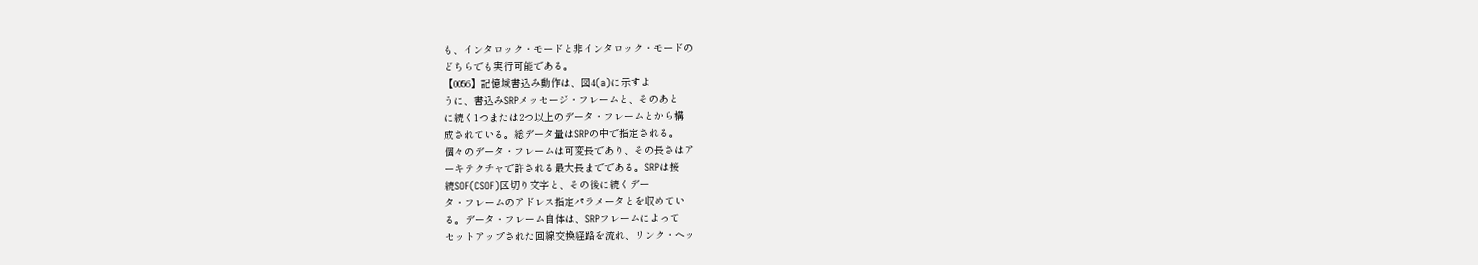も、インタロック・モードと非インタロック・モードの
どちらでも実行可能である。
【0056】記憶域書込み動作は、図4(a)に示すよ
うに、書込みSRPメッセージ・フレームと、そのあと
に続く1つまたは2つ以上のデータ・フレームとから構
成されている。総データ量はSRPの中で指定される。
個々のデータ・フレームは可変長であり、その長さはア
ーキテクチャで許される最大長までである。SRPは接
続SOF(CSOF)区切り文字と、その後に続くデー
タ・フレームのアドレス指定パラメータとを収めてい
る。データ・フレーム自体は、SRPフレームによって
セットアップされた回線交換経路を流れ、リンク・ヘッ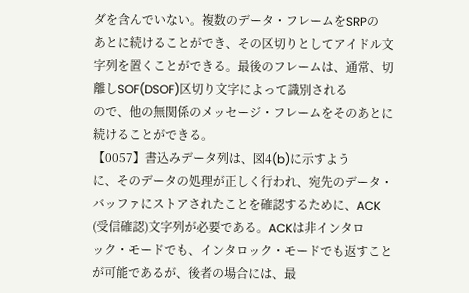ダを含んでいない。複数のデータ・フレームをSRPの
あとに続けることができ、その区切りとしてアイドル文
字列を置くことができる。最後のフレームは、通常、切
離しSOF(DSOF)区切り文字によって識別される
ので、他の無関係のメッセージ・フレームをそのあとに
続けることができる。
【0057】書込みデータ列は、図4(b)に示すよう
に、そのデータの処理が正しく行われ、宛先のデータ・
バッファにストアされたことを確認するために、ACK
(受信確認)文字列が必要である。ACKは非インタロ
ック・モードでも、インタロック・モードでも返すこと
が可能であるが、後者の場合には、最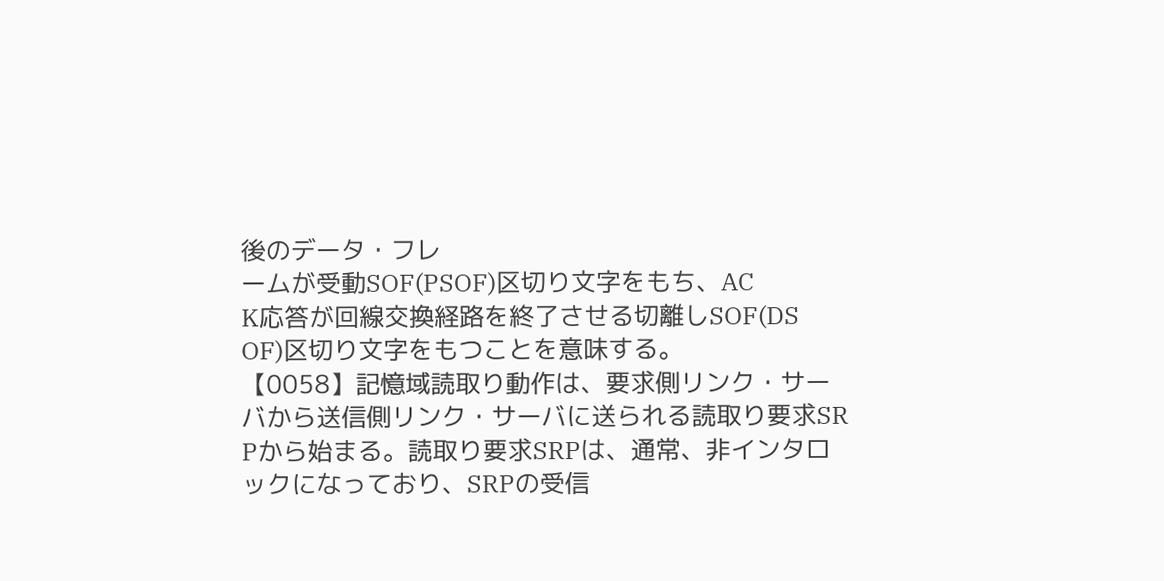後のデータ・フレ
ームが受動SOF(PSOF)区切り文字をもち、AC
K応答が回線交換経路を終了させる切離しSOF(DS
OF)区切り文字をもつことを意味する。
【0058】記憶域読取り動作は、要求側リンク・サー
バから送信側リンク・サーバに送られる読取り要求SR
Pから始まる。読取り要求SRPは、通常、非インタロ
ックになっており、SRPの受信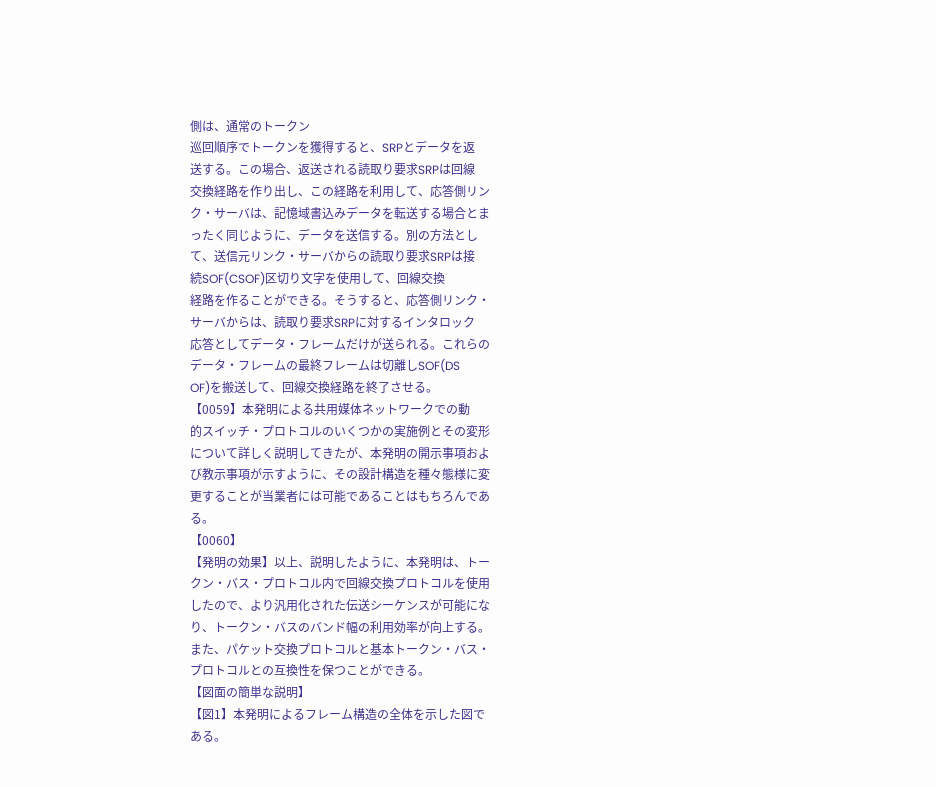側は、通常のトークン
巡回順序でトークンを獲得すると、SRPとデータを返
送する。この場合、返送される読取り要求SRPは回線
交換経路を作り出し、この経路を利用して、応答側リン
ク・サーバは、記憶域書込みデータを転送する場合とま
ったく同じように、データを送信する。別の方法とし
て、送信元リンク・サーバからの読取り要求SRPは接
続SOF(CSOF)区切り文字を使用して、回線交換
経路を作ることができる。そうすると、応答側リンク・
サーバからは、読取り要求SRPに対するインタロック
応答としてデータ・フレームだけが送られる。これらの
データ・フレームの最終フレームは切離しSOF(DS
OF)を搬送して、回線交換経路を終了させる。
【0059】本発明による共用媒体ネットワークでの動
的スイッチ・プロトコルのいくつかの実施例とその変形
について詳しく説明してきたが、本発明の開示事項およ
び教示事項が示すように、その設計構造を種々態様に変
更することが当業者には可能であることはもちろんであ
る。
【0060】
【発明の効果】以上、説明したように、本発明は、トー
クン・バス・プロトコル内で回線交換プロトコルを使用
したので、より汎用化された伝送シーケンスが可能にな
り、トークン・バスのバンド幅の利用効率が向上する。
また、パケット交換プロトコルと基本トークン・バス・
プロトコルとの互換性を保つことができる。
【図面の簡単な説明】
【図1】本発明によるフレーム構造の全体を示した図で
ある。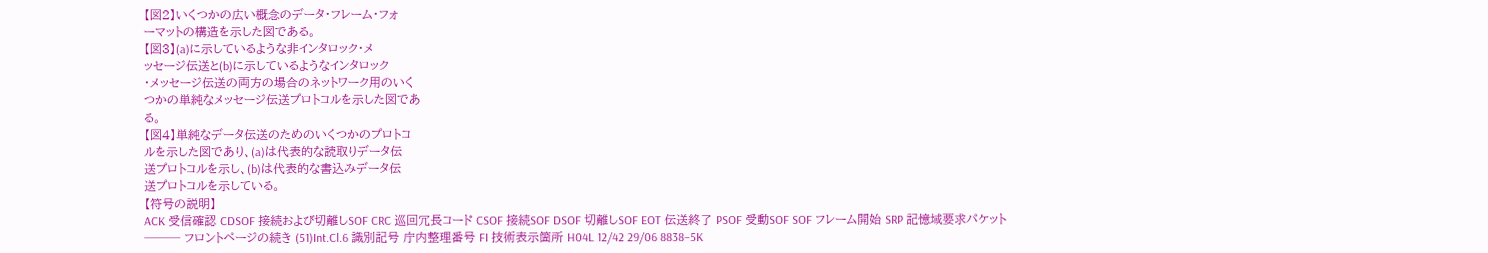【図2】いくつかの広い概念のデータ・フレーム・フォ
ーマットの構造を示した図である。
【図3】(a)に示しているような非インタロック・メ
ッセージ伝送と(b)に示しているようなインタロック
・メッセージ伝送の両方の場合のネットワーク用のいく
つかの単純なメッセージ伝送プロトコルを示した図であ
る。
【図4】単純なデータ伝送のためのいくつかのプロトコ
ルを示した図であり、(a)は代表的な読取りデータ伝
送プロトコルを示し、(b)は代表的な書込みデータ伝
送プロトコルを示している。
【符号の説明】
ACK 受信確認 CDSOF 接続および切離しSOF CRC 巡回冗長コード CSOF 接続SOF DSOF 切離しSOF EOT 伝送終了 PSOF 受動SOF SOF フレーム開始 SRP 記憶域要求パケット
─── フロントページの続き (51)Int.Cl.6 識別記号 庁内整理番号 FI 技術表示箇所 H04L 12/42 29/06 8838−5K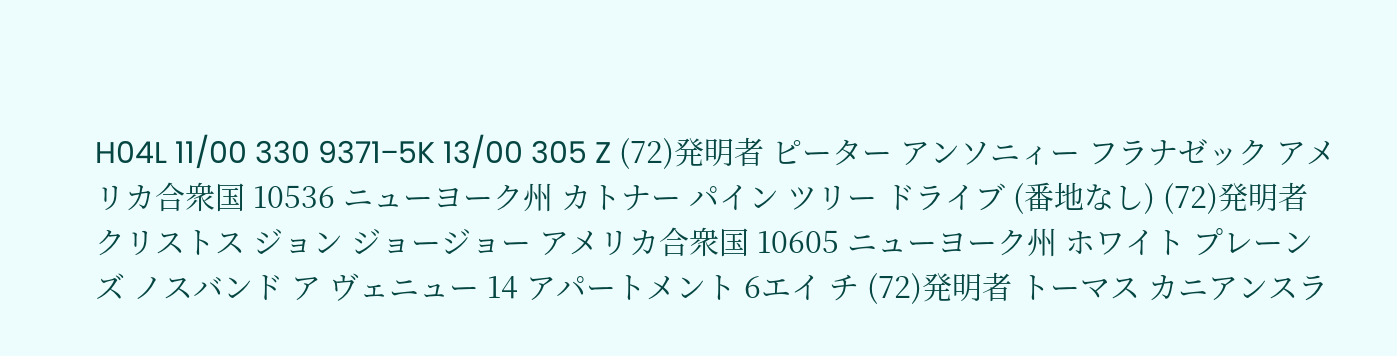H04L 11/00 330 9371−5K 13/00 305 Z (72)発明者 ピーター アンソニィー フラナゼック アメリカ合衆国 10536 ニューヨーク州 カトナー パイン ツリー ドライブ (番地なし) (72)発明者 クリストス ジョン ジョージョー アメリカ合衆国 10605 ニューヨーク州 ホワイト プレーンズ ノスバンド ア ヴェニュー 14 アパートメント 6エイ チ (72)発明者 トーマス カニアンスラ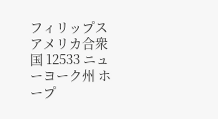フィリップス アメリカ合衆国 12533 ニューヨーク州 ホープ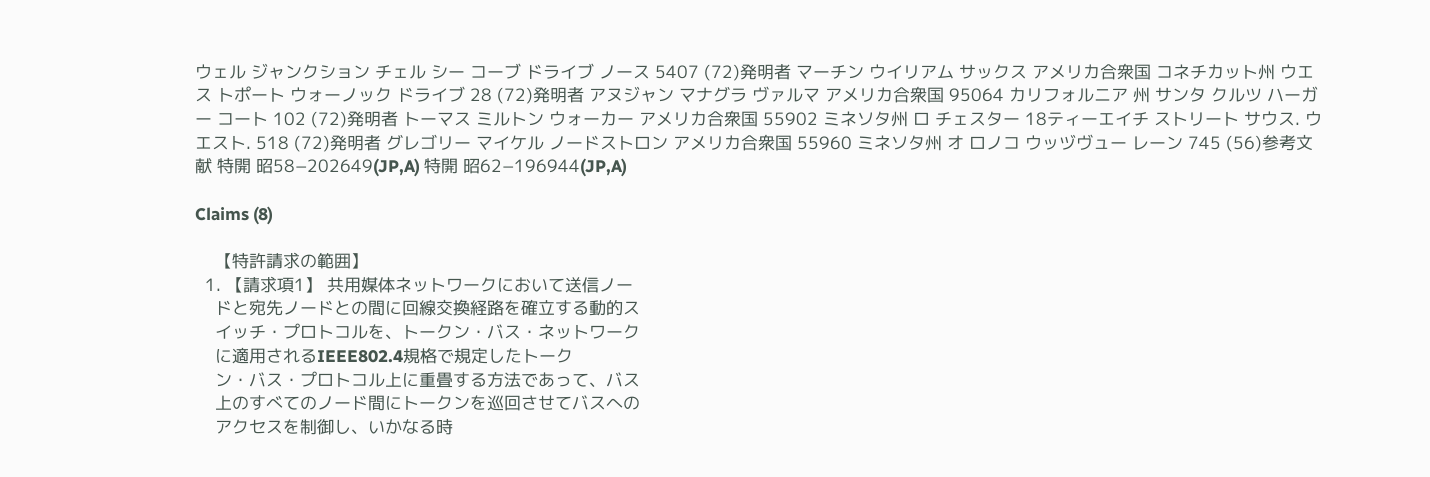ウェル ジャンクション チェル シー コーブ ドライブ ノース 5407 (72)発明者 マーチン ウイリアム サックス アメリカ合衆国 コネチカット州 ウエス トポート ウォーノック ドライブ 28 (72)発明者 アヌジャン マナグラ ヴァルマ アメリカ合衆国 95064 カリフォルニア 州 サンタ クルツ ハーガー コート 102 (72)発明者 トーマス ミルトン ウォーカー アメリカ合衆国 55902 ミネソタ州 ロ チェスター 18ティーエイチ ストリート サウス. ウエスト. 518 (72)発明者 グレゴリー マイケル ノードストロン アメリカ合衆国 55960 ミネソタ州 オ ロノコ ウッヅヴュー レーン 745 (56)参考文献 特開 昭58−202649(JP,A) 特開 昭62−196944(JP,A)

Claims (8)

    【特許請求の範囲】
  1. 【請求項1】 共用媒体ネットワークにおいて送信ノー
    ドと宛先ノードとの間に回線交換経路を確立する動的ス
    イッチ・プロトコルを、トークン・バス・ネットワーク
    に適用されるIEEE802.4規格で規定したトーク
    ン・バス・プロトコル上に重畳する方法であって、バス
    上のすべてのノード間にトークンを巡回させてバスへの
    アクセスを制御し、いかなる時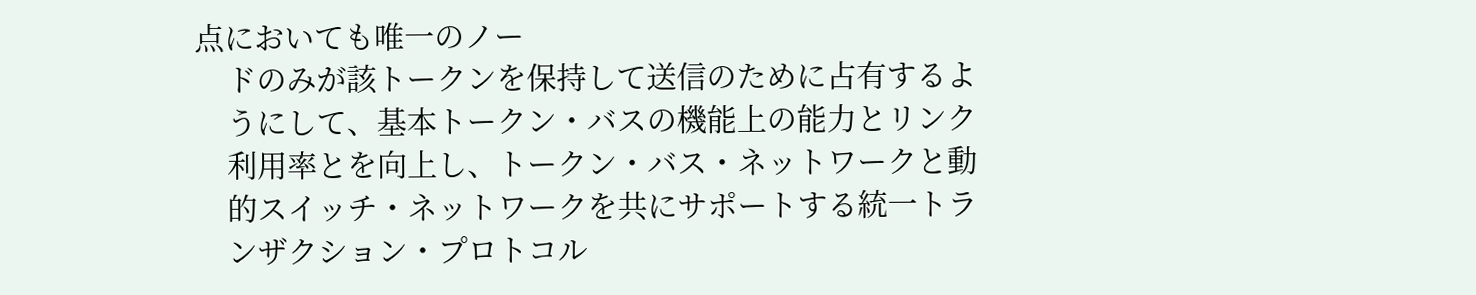点においても唯一のノー
    ドのみが該トークンを保持して送信のために占有するよ
    うにして、基本トークン・バスの機能上の能力とリンク
    利用率とを向上し、トークン・バス・ネットワークと動
    的スイッチ・ネットワークを共にサポートする統一トラ
    ンザクション・プロトコル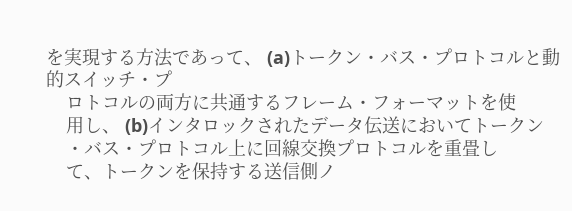を実現する方法であって、 (a)トークン・バス・プロトコルと動的スイッチ・プ
    ロトコルの両方に共通するフレーム・フォーマットを使
    用し、 (b)インタロックされたデータ伝送においてトークン
    ・バス・プロトコル上に回線交換プロトコルを重畳し
    て、トークンを保持する送信側ノ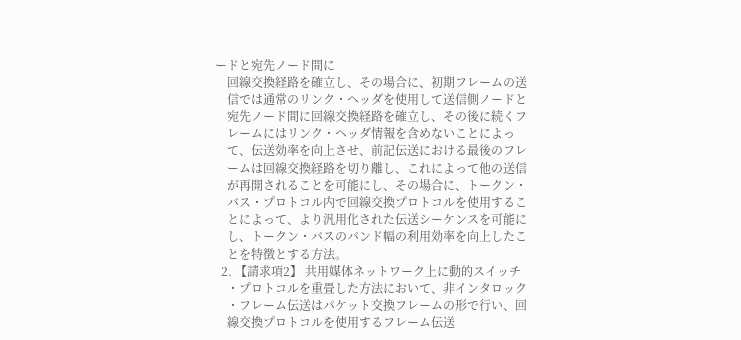ードと宛先ノード間に
    回線交換経路を確立し、その場合に、初期フレームの送
    信では通常のリンク・ヘッダを使用して送信側ノードと
    宛先ノード間に回線交換経路を確立し、その後に続くフ
    レームにはリンク・ヘッダ情報を含めないことによっ
    て、伝送効率を向上させ、前記伝送における最後のフレ
    ームは回線交換経路を切り離し、これによって他の送信
    が再開されることを可能にし、その場合に、トークン・
    バス・プロトコル内で回線交換プロトコルを使用するこ
    とによって、より汎用化された伝送シーケンスを可能に
    し、トークン・バスのバンド幅の利用効率を向上したこ
    とを特徴とする方法。
  2. 【請求項2】 共用媒体ネットワーク上に動的スイッチ
    ・プロトコルを重畳した方法において、非インタロック
    ・フレーム伝送はパケット交換フレームの形で行い、回
    線交換プロトコルを使用するフレーム伝送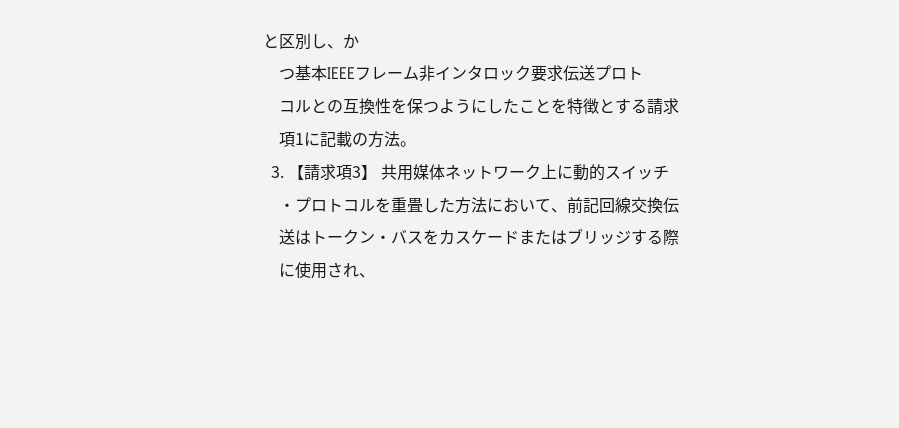と区別し、か
    つ基本IEEEフレーム非インタロック要求伝送プロト
    コルとの互換性を保つようにしたことを特徴とする請求
    項1に記載の方法。
  3. 【請求項3】 共用媒体ネットワーク上に動的スイッチ
    ・プロトコルを重畳した方法において、前記回線交換伝
    送はトークン・バスをカスケードまたはブリッジする際
    に使用され、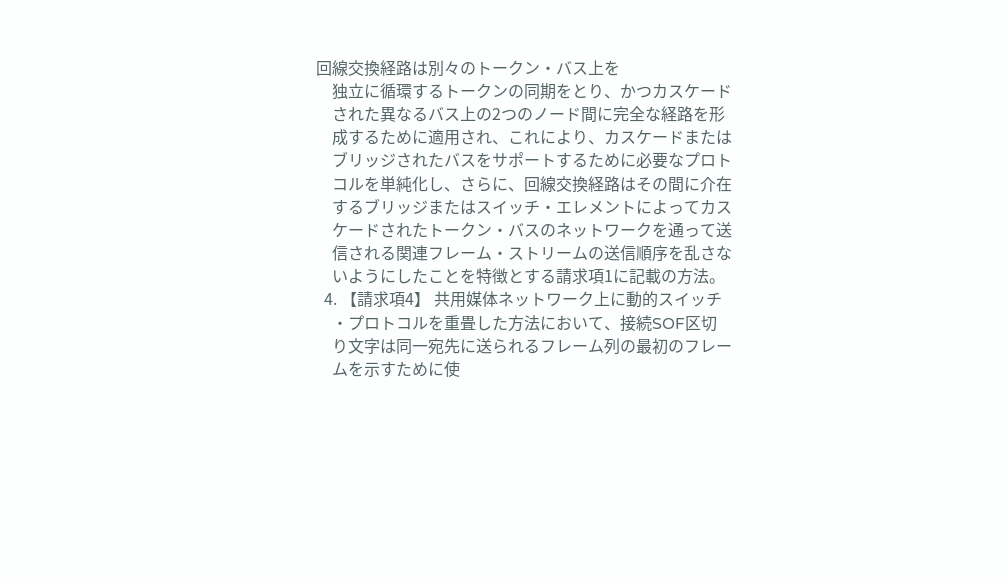回線交換経路は別々のトークン・バス上を
    独立に循環するトークンの同期をとり、かつカスケード
    された異なるバス上の2つのノード間に完全な経路を形
    成するために適用され、これにより、カスケードまたは
    ブリッジされたバスをサポートするために必要なプロト
    コルを単純化し、さらに、回線交換経路はその間に介在
    するブリッジまたはスイッチ・エレメントによってカス
    ケードされたトークン・バスのネットワークを通って送
    信される関連フレーム・ストリームの送信順序を乱さな
    いようにしたことを特徴とする請求項1に記載の方法。
  4. 【請求項4】 共用媒体ネットワーク上に動的スイッチ
    ・プロトコルを重畳した方法において、接続SOF区切
    り文字は同一宛先に送られるフレーム列の最初のフレー
    ムを示すために使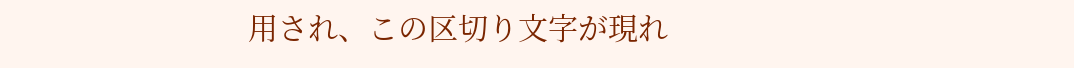用され、この区切り文字が現れ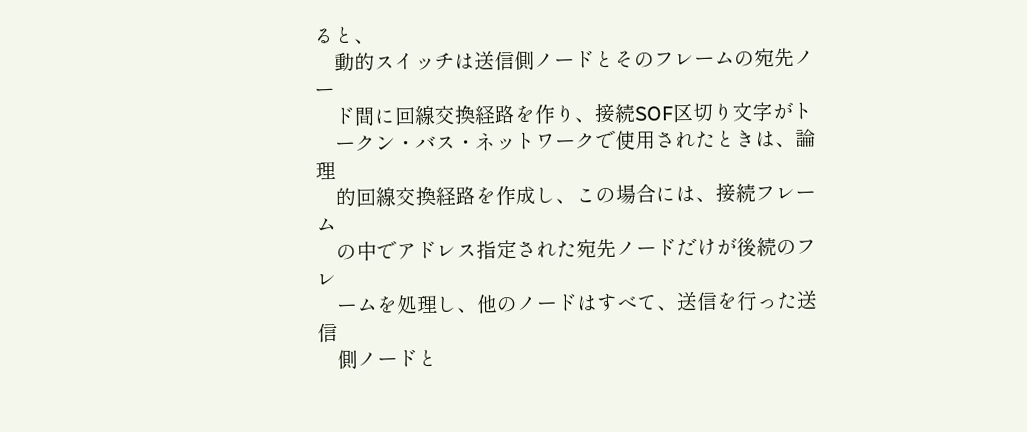ると、
    動的スイッチは送信側ノードとそのフレームの宛先ノー
    ド間に回線交換経路を作り、接続SOF区切り文字がト
    ークン・バス・ネットワークで使用されたときは、論理
    的回線交換経路を作成し、この場合には、接続フレーム
    の中でアドレス指定された宛先ノードだけが後続のフレ
    ームを処理し、他のノードはすべて、送信を行った送信
    側ノードと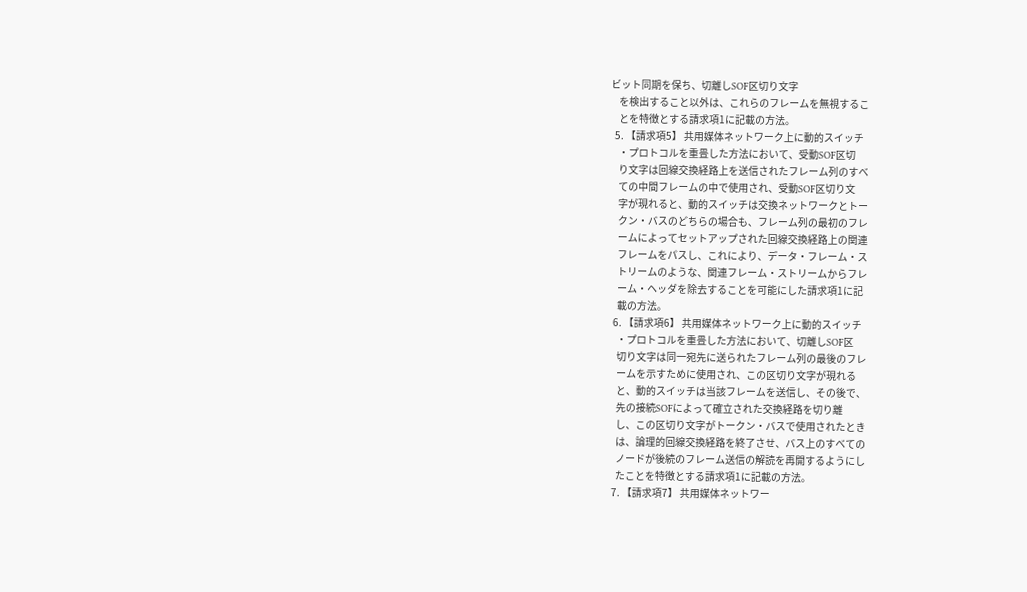ビット同期を保ち、切離しSOF区切り文字
    を検出すること以外は、これらのフレームを無視するこ
    とを特徴とする請求項1に記載の方法。
  5. 【請求項5】 共用媒体ネットワーク上に動的スイッチ
    ・プロトコルを重畳した方法において、受動SOF区切
    り文字は回線交換経路上を送信されたフレーム列のすべ
    ての中間フレームの中で使用され、受動SOF区切り文
    字が現れると、動的スイッチは交換ネットワークとトー
    クン・バスのどちらの場合も、フレーム列の最初のフレ
    ームによってセットアップされた回線交換経路上の関連
    フレームをパスし、これにより、データ・フレーム・ス
    トリームのような、関連フレーム・ストリームからフレ
    ーム・ヘッダを除去することを可能にした請求項1に記
    載の方法。
  6. 【請求項6】 共用媒体ネットワーク上に動的スイッチ
    ・プロトコルを重畳した方法において、切離しSOF区
    切り文字は同一宛先に送られたフレーム列の最後のフレ
    ームを示すために使用され、この区切り文字が現れる
    と、動的スイッチは当該フレームを送信し、その後で、
    先の接続SOFによって確立された交換経路を切り離
    し、この区切り文字がトークン・バスで使用されたとき
    は、論理的回線交換経路を終了させ、バス上のすべての
    ノードが後続のフレーム送信の解読を再開するようにし
    たことを特徴とする請求項1に記載の方法。
  7. 【請求項7】 共用媒体ネットワー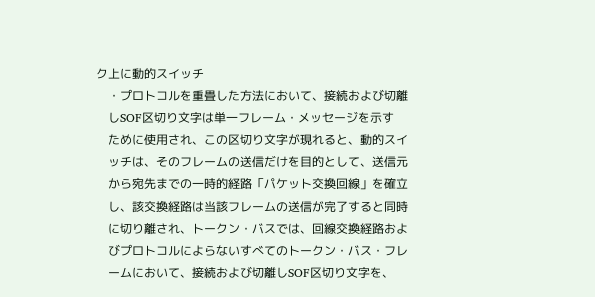ク上に動的スイッチ
    ・プロトコルを重畳した方法において、接続および切離
    しSOF区切り文字は単一フレーム・メッセージを示す
    ために使用され、この区切り文字が現れると、動的スイ
    ッチは、そのフレームの送信だけを目的として、送信元
    から宛先までの一時的経路「パケット交換回線」を確立
    し、該交換経路は当該フレームの送信が完了すると同時
    に切り離され、トークン・バスでは、回線交換経路およ
    びプロトコルによらないすべてのトークン・バス・フレ
    ームにおいて、接続および切離しSOF区切り文字を、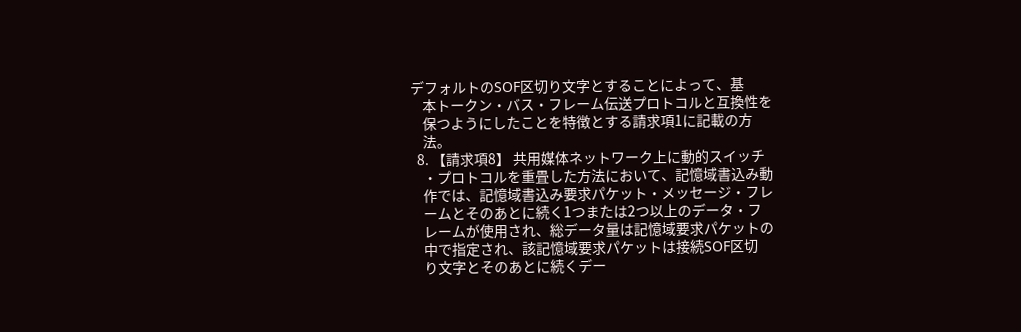デフォルトのSOF区切り文字とすることによって、基
    本トークン・バス・フレーム伝送プロトコルと互換性を
    保つようにしたことを特徴とする請求項1に記載の方
    法。
  8. 【請求項8】 共用媒体ネットワーク上に動的スイッチ
    ・プロトコルを重畳した方法において、記憶域書込み動
    作では、記憶域書込み要求パケット・メッセージ・フレ
    ームとそのあとに続く1つまたは2つ以上のデータ・フ
    レームが使用され、総データ量は記憶域要求パケットの
    中で指定され、該記憶域要求パケットは接続SOF区切
    り文字とそのあとに続くデー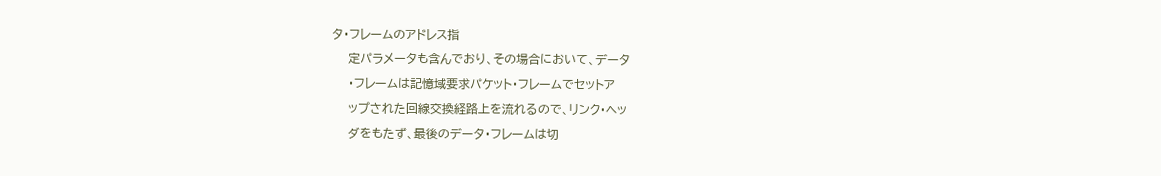タ・フレームのアドレス指
    定パラメータも含んでおり、その場合において、データ
    ・フレームは記憶域要求パケット・フレームでセットア
    ップされた回線交換経路上を流れるので、リンク・ヘッ
    ダをもたず、最後のデータ・フレームは切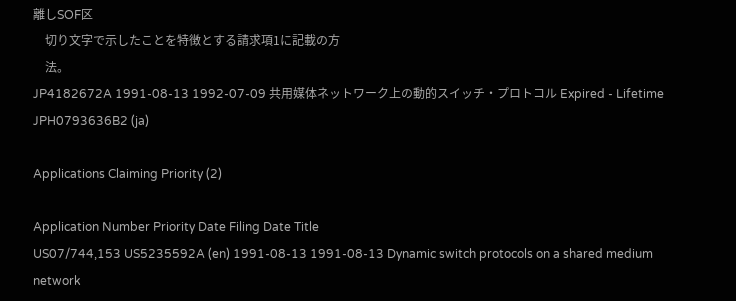離しSOF区
    切り文字で示したことを特徴とする請求項1に記載の方
    法。
JP4182672A 1991-08-13 1992-07-09 共用媒体ネットワーク上の動的スイッチ・プロトコル Expired - Lifetime JPH0793636B2 (ja)

Applications Claiming Priority (2)

Application Number Priority Date Filing Date Title
US07/744,153 US5235592A (en) 1991-08-13 1991-08-13 Dynamic switch protocols on a shared medium network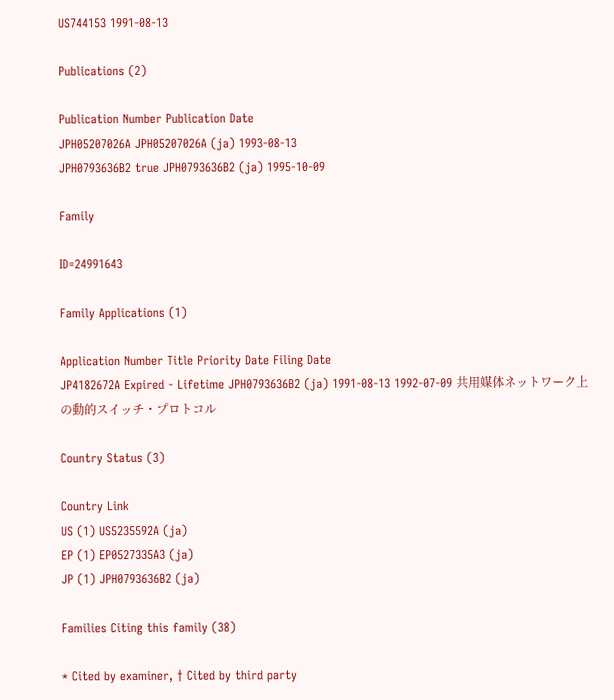US744153 1991-08-13

Publications (2)

Publication Number Publication Date
JPH05207026A JPH05207026A (ja) 1993-08-13
JPH0793636B2 true JPH0793636B2 (ja) 1995-10-09

Family

ID=24991643

Family Applications (1)

Application Number Title Priority Date Filing Date
JP4182672A Expired - Lifetime JPH0793636B2 (ja) 1991-08-13 1992-07-09 共用媒体ネットワーク上の動的スイッチ・プロトコル

Country Status (3)

Country Link
US (1) US5235592A (ja)
EP (1) EP0527335A3 (ja)
JP (1) JPH0793636B2 (ja)

Families Citing this family (38)

* Cited by examiner, † Cited by third party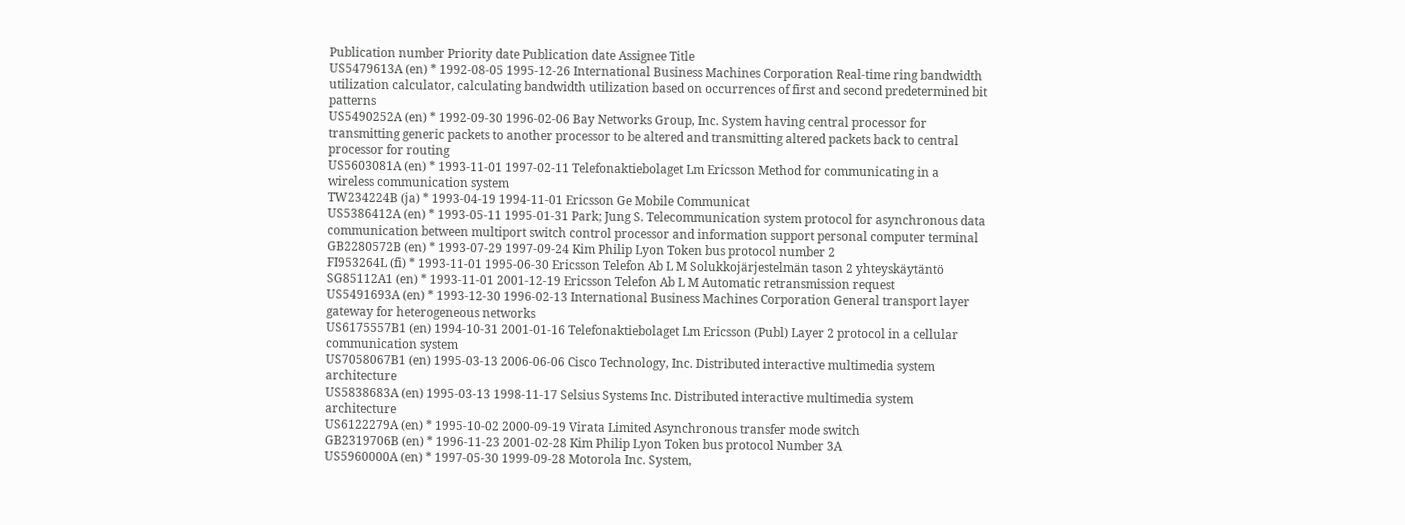Publication number Priority date Publication date Assignee Title
US5479613A (en) * 1992-08-05 1995-12-26 International Business Machines Corporation Real-time ring bandwidth utilization calculator, calculating bandwidth utilization based on occurrences of first and second predetermined bit patterns
US5490252A (en) * 1992-09-30 1996-02-06 Bay Networks Group, Inc. System having central processor for transmitting generic packets to another processor to be altered and transmitting altered packets back to central processor for routing
US5603081A (en) * 1993-11-01 1997-02-11 Telefonaktiebolaget Lm Ericsson Method for communicating in a wireless communication system
TW234224B (ja) * 1993-04-19 1994-11-01 Ericsson Ge Mobile Communicat
US5386412A (en) * 1993-05-11 1995-01-31 Park; Jung S. Telecommunication system protocol for asynchronous data communication between multiport switch control processor and information support personal computer terminal
GB2280572B (en) * 1993-07-29 1997-09-24 Kim Philip Lyon Token bus protocol number 2
FI953264L (fi) * 1993-11-01 1995-06-30 Ericsson Telefon Ab L M Solukkojärjestelmän tason 2 yhteyskäytäntö
SG85112A1 (en) * 1993-11-01 2001-12-19 Ericsson Telefon Ab L M Automatic retransmission request
US5491693A (en) * 1993-12-30 1996-02-13 International Business Machines Corporation General transport layer gateway for heterogeneous networks
US6175557B1 (en) 1994-10-31 2001-01-16 Telefonaktiebolaget Lm Ericsson (Publ) Layer 2 protocol in a cellular communication system
US7058067B1 (en) 1995-03-13 2006-06-06 Cisco Technology, Inc. Distributed interactive multimedia system architecture
US5838683A (en) 1995-03-13 1998-11-17 Selsius Systems Inc. Distributed interactive multimedia system architecture
US6122279A (en) * 1995-10-02 2000-09-19 Virata Limited Asynchronous transfer mode switch
GB2319706B (en) * 1996-11-23 2001-02-28 Kim Philip Lyon Token bus protocol Number 3A
US5960000A (en) * 1997-05-30 1999-09-28 Motorola Inc. System,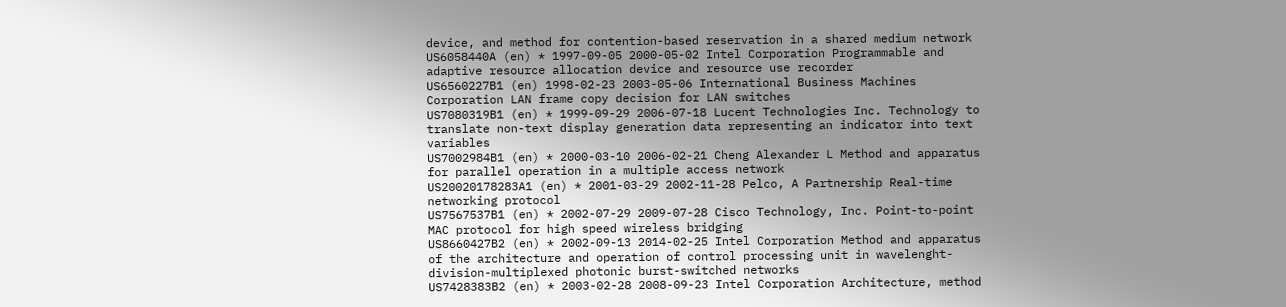device, and method for contention-based reservation in a shared medium network
US6058440A (en) * 1997-09-05 2000-05-02 Intel Corporation Programmable and adaptive resource allocation device and resource use recorder
US6560227B1 (en) 1998-02-23 2003-05-06 International Business Machines Corporation LAN frame copy decision for LAN switches
US7080319B1 (en) * 1999-09-29 2006-07-18 Lucent Technologies Inc. Technology to translate non-text display generation data representing an indicator into text variables
US7002984B1 (en) * 2000-03-10 2006-02-21 Cheng Alexander L Method and apparatus for parallel operation in a multiple access network
US20020178283A1 (en) * 2001-03-29 2002-11-28 Pelco, A Partnership Real-time networking protocol
US7567537B1 (en) * 2002-07-29 2009-07-28 Cisco Technology, Inc. Point-to-point MAC protocol for high speed wireless bridging
US8660427B2 (en) * 2002-09-13 2014-02-25 Intel Corporation Method and apparatus of the architecture and operation of control processing unit in wavelenght-division-multiplexed photonic burst-switched networks
US7428383B2 (en) * 2003-02-28 2008-09-23 Intel Corporation Architecture, method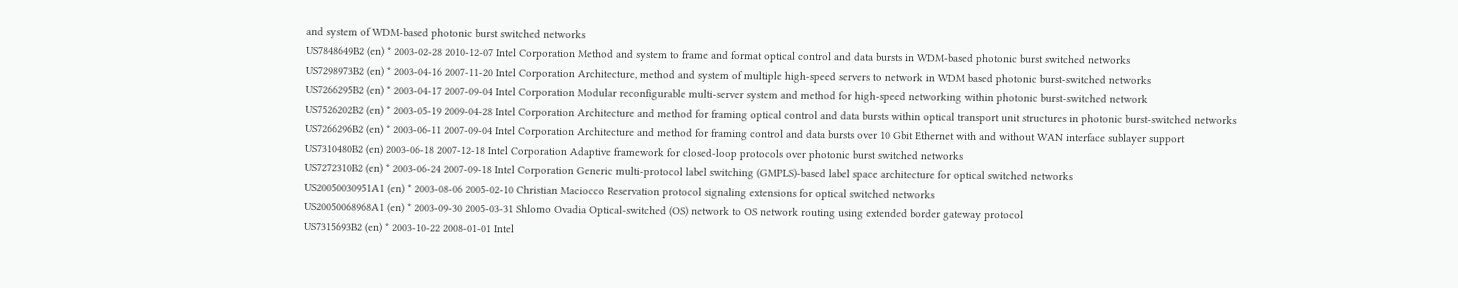and system of WDM-based photonic burst switched networks
US7848649B2 (en) * 2003-02-28 2010-12-07 Intel Corporation Method and system to frame and format optical control and data bursts in WDM-based photonic burst switched networks
US7298973B2 (en) * 2003-04-16 2007-11-20 Intel Corporation Architecture, method and system of multiple high-speed servers to network in WDM based photonic burst-switched networks
US7266295B2 (en) * 2003-04-17 2007-09-04 Intel Corporation Modular reconfigurable multi-server system and method for high-speed networking within photonic burst-switched network
US7526202B2 (en) * 2003-05-19 2009-04-28 Intel Corporation Architecture and method for framing optical control and data bursts within optical transport unit structures in photonic burst-switched networks
US7266296B2 (en) * 2003-06-11 2007-09-04 Intel Corporation Architecture and method for framing control and data bursts over 10 Gbit Ethernet with and without WAN interface sublayer support
US7310480B2 (en) 2003-06-18 2007-12-18 Intel Corporation Adaptive framework for closed-loop protocols over photonic burst switched networks
US7272310B2 (en) * 2003-06-24 2007-09-18 Intel Corporation Generic multi-protocol label switching (GMPLS)-based label space architecture for optical switched networks
US20050030951A1 (en) * 2003-08-06 2005-02-10 Christian Maciocco Reservation protocol signaling extensions for optical switched networks
US20050068968A1 (en) * 2003-09-30 2005-03-31 Shlomo Ovadia Optical-switched (OS) network to OS network routing using extended border gateway protocol
US7315693B2 (en) * 2003-10-22 2008-01-01 Intel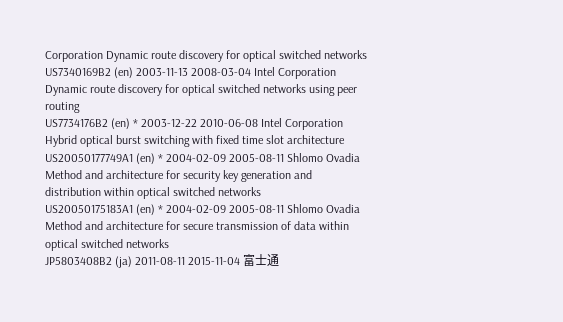Corporation Dynamic route discovery for optical switched networks
US7340169B2 (en) 2003-11-13 2008-03-04 Intel Corporation Dynamic route discovery for optical switched networks using peer routing
US7734176B2 (en) * 2003-12-22 2010-06-08 Intel Corporation Hybrid optical burst switching with fixed time slot architecture
US20050177749A1 (en) * 2004-02-09 2005-08-11 Shlomo Ovadia Method and architecture for security key generation and distribution within optical switched networks
US20050175183A1 (en) * 2004-02-09 2005-08-11 Shlomo Ovadia Method and architecture for secure transmission of data within optical switched networks
JP5803408B2 (ja) 2011-08-11 2015-11-04 富士通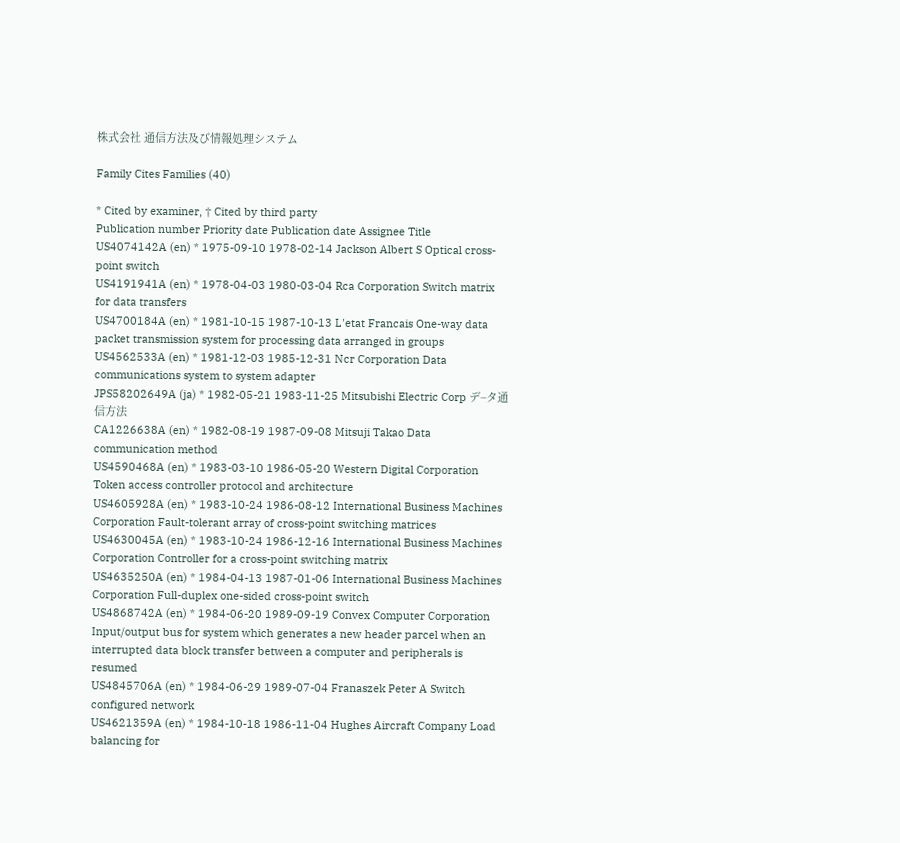株式会社 通信方法及び情報処理システム

Family Cites Families (40)

* Cited by examiner, † Cited by third party
Publication number Priority date Publication date Assignee Title
US4074142A (en) * 1975-09-10 1978-02-14 Jackson Albert S Optical cross-point switch
US4191941A (en) * 1978-04-03 1980-03-04 Rca Corporation Switch matrix for data transfers
US4700184A (en) * 1981-10-15 1987-10-13 L'etat Francais One-way data packet transmission system for processing data arranged in groups
US4562533A (en) * 1981-12-03 1985-12-31 Ncr Corporation Data communications system to system adapter
JPS58202649A (ja) * 1982-05-21 1983-11-25 Mitsubishi Electric Corp デ−タ通信方法
CA1226638A (en) * 1982-08-19 1987-09-08 Mitsuji Takao Data communication method
US4590468A (en) * 1983-03-10 1986-05-20 Western Digital Corporation Token access controller protocol and architecture
US4605928A (en) * 1983-10-24 1986-08-12 International Business Machines Corporation Fault-tolerant array of cross-point switching matrices
US4630045A (en) * 1983-10-24 1986-12-16 International Business Machines Corporation Controller for a cross-point switching matrix
US4635250A (en) * 1984-04-13 1987-01-06 International Business Machines Corporation Full-duplex one-sided cross-point switch
US4868742A (en) * 1984-06-20 1989-09-19 Convex Computer Corporation Input/output bus for system which generates a new header parcel when an interrupted data block transfer between a computer and peripherals is resumed
US4845706A (en) * 1984-06-29 1989-07-04 Franaszek Peter A Switch configured network
US4621359A (en) * 1984-10-18 1986-11-04 Hughes Aircraft Company Load balancing for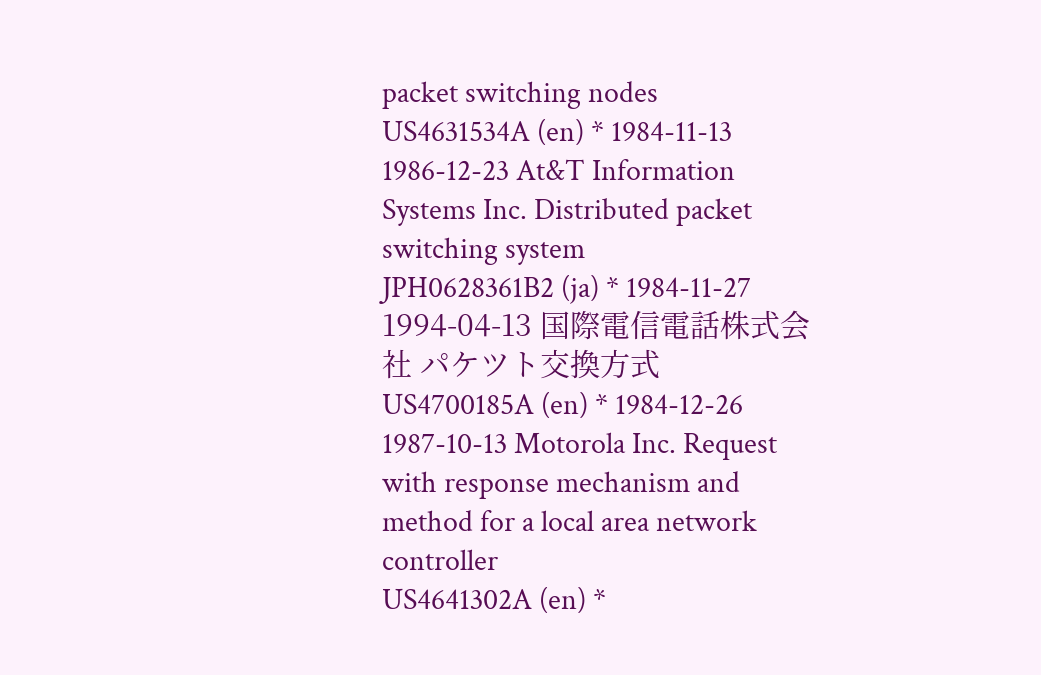packet switching nodes
US4631534A (en) * 1984-11-13 1986-12-23 At&T Information Systems Inc. Distributed packet switching system
JPH0628361B2 (ja) * 1984-11-27 1994-04-13 国際電信電話株式会社 パケツト交換方式
US4700185A (en) * 1984-12-26 1987-10-13 Motorola Inc. Request with response mechanism and method for a local area network controller
US4641302A (en) *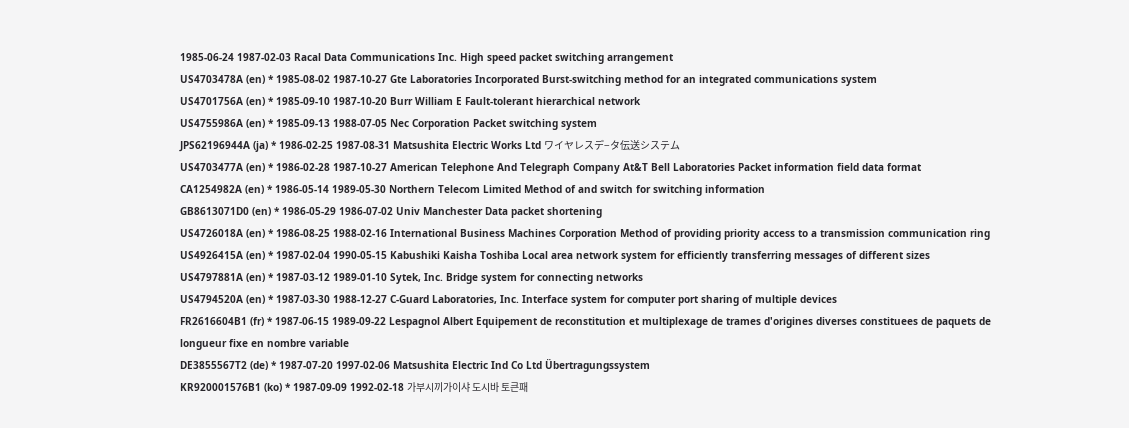1985-06-24 1987-02-03 Racal Data Communications Inc. High speed packet switching arrangement
US4703478A (en) * 1985-08-02 1987-10-27 Gte Laboratories Incorporated Burst-switching method for an integrated communications system
US4701756A (en) * 1985-09-10 1987-10-20 Burr William E Fault-tolerant hierarchical network
US4755986A (en) * 1985-09-13 1988-07-05 Nec Corporation Packet switching system
JPS62196944A (ja) * 1986-02-25 1987-08-31 Matsushita Electric Works Ltd ワイヤレスデ−タ伝送システム
US4703477A (en) * 1986-02-28 1987-10-27 American Telephone And Telegraph Company At&T Bell Laboratories Packet information field data format
CA1254982A (en) * 1986-05-14 1989-05-30 Northern Telecom Limited Method of and switch for switching information
GB8613071D0 (en) * 1986-05-29 1986-07-02 Univ Manchester Data packet shortening
US4726018A (en) * 1986-08-25 1988-02-16 International Business Machines Corporation Method of providing priority access to a transmission communication ring
US4926415A (en) * 1987-02-04 1990-05-15 Kabushiki Kaisha Toshiba Local area network system for efficiently transferring messages of different sizes
US4797881A (en) * 1987-03-12 1989-01-10 Sytek, Inc. Bridge system for connecting networks
US4794520A (en) * 1987-03-30 1988-12-27 C-Guard Laboratories, Inc. Interface system for computer port sharing of multiple devices
FR2616604B1 (fr) * 1987-06-15 1989-09-22 Lespagnol Albert Equipement de reconstitution et multiplexage de trames d'origines diverses constituees de paquets de longueur fixe en nombre variable
DE3855567T2 (de) * 1987-07-20 1997-02-06 Matsushita Electric Ind Co Ltd Übertragungssystem
KR920001576B1 (ko) * 1987-09-09 1992-02-18 가부시끼가이샤 도시바 토큰패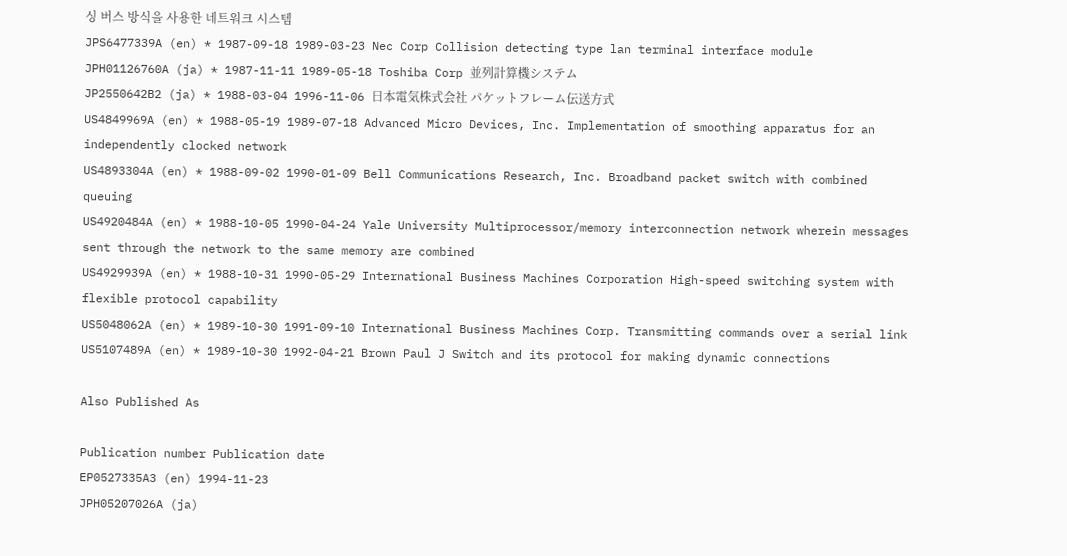싱 버스 방식을 사용한 네트워크 시스템
JPS6477339A (en) * 1987-09-18 1989-03-23 Nec Corp Collision detecting type lan terminal interface module
JPH01126760A (ja) * 1987-11-11 1989-05-18 Toshiba Corp 並列計算機システム
JP2550642B2 (ja) * 1988-03-04 1996-11-06 日本電気株式会社 パケットフレーム伝送方式
US4849969A (en) * 1988-05-19 1989-07-18 Advanced Micro Devices, Inc. Implementation of smoothing apparatus for an independently clocked network
US4893304A (en) * 1988-09-02 1990-01-09 Bell Communications Research, Inc. Broadband packet switch with combined queuing
US4920484A (en) * 1988-10-05 1990-04-24 Yale University Multiprocessor/memory interconnection network wherein messages sent through the network to the same memory are combined
US4929939A (en) * 1988-10-31 1990-05-29 International Business Machines Corporation High-speed switching system with flexible protocol capability
US5048062A (en) * 1989-10-30 1991-09-10 International Business Machines Corp. Transmitting commands over a serial link
US5107489A (en) * 1989-10-30 1992-04-21 Brown Paul J Switch and its protocol for making dynamic connections

Also Published As

Publication number Publication date
EP0527335A3 (en) 1994-11-23
JPH05207026A (ja)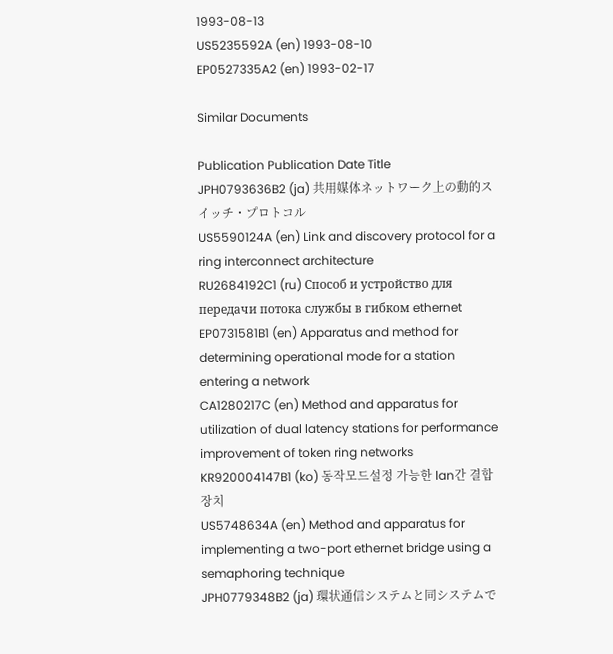1993-08-13
US5235592A (en) 1993-08-10
EP0527335A2 (en) 1993-02-17

Similar Documents

Publication Publication Date Title
JPH0793636B2 (ja) 共用媒体ネットワーク上の動的スイッチ・プロトコル
US5590124A (en) Link and discovery protocol for a ring interconnect architecture
RU2684192C1 (ru) Способ и устройство для передачи потока службы в гибком ethernet
EP0731581B1 (en) Apparatus and method for determining operational mode for a station entering a network
CA1280217C (en) Method and apparatus for utilization of dual latency stations for performance improvement of token ring networks
KR920004147B1 (ko) 동작모드설정 가능한 lan간 결합장치
US5748634A (en) Method and apparatus for implementing a two-port ethernet bridge using a semaphoring technique
JPH0779348B2 (ja) 環状通信システムと同システムで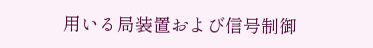用いる局装置および信号制御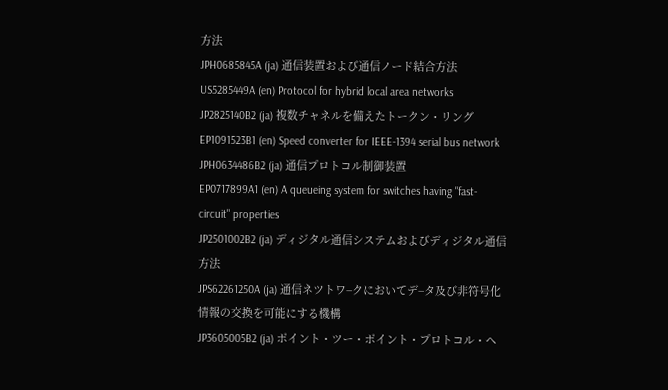方法
JPH0685845A (ja) 通信装置および通信ノード結合方法
US5285449A (en) Protocol for hybrid local area networks
JP2825140B2 (ja) 複数チャネルを備えたトークン・リング
EP1091523B1 (en) Speed converter for IEEE-1394 serial bus network
JPH0634486B2 (ja) 通信プロトコル制御装置
EP0717899A1 (en) A queueing system for switches having "fast-circuit" properties
JP2501002B2 (ja) ディジタル通信システムおよびディジタル通信方法
JPS62261250A (ja) 通信ネツトワ−クにおいてデ−タ及び非符号化情報の交換を可能にする機構
JP3605005B2 (ja) ポイント・ツー・ポイント・プロトコル・ヘ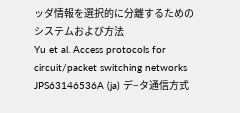ッダ情報を選択的に分離するためのシステムおよび方法
Yu et al. Access protocols for circuit/packet switching networks
JPS63146536A (ja) デ−タ通信方式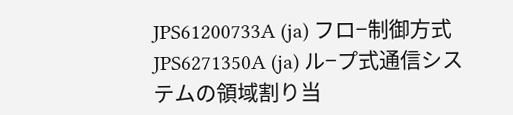JPS61200733A (ja) フロ−制御方式
JPS6271350A (ja) ル−プ式通信システムの領域割り当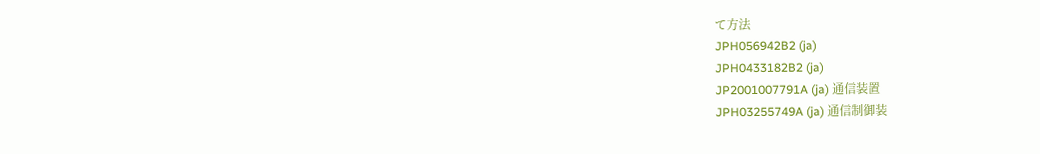て方法
JPH056942B2 (ja)
JPH0433182B2 (ja)
JP2001007791A (ja) 通信装置
JPH03255749A (ja) 通信制御装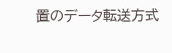置のデータ転送方式